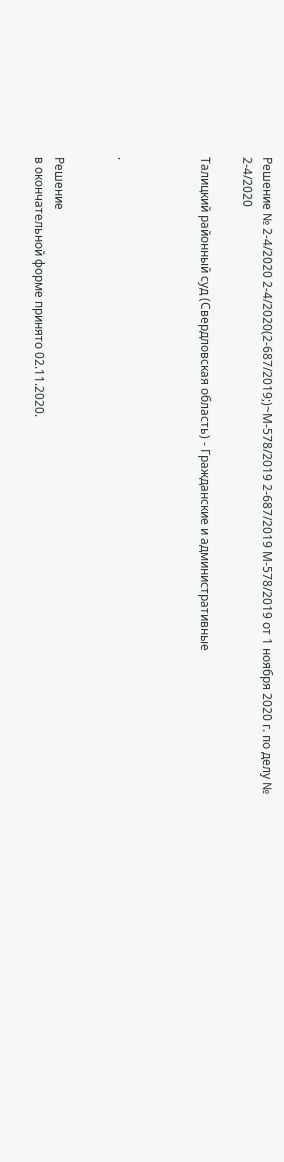Решение № 2-4/2020 2-4/2020(2-687/2019;)~М-578/2019 2-687/2019 М-578/2019 от 1 ноября 2020 г. по делу № 2-4/2020

Талицкий районный суд (Свердловская область) - Гражданские и административные



.


Решение
в окончательной форме принято 02.11.2020.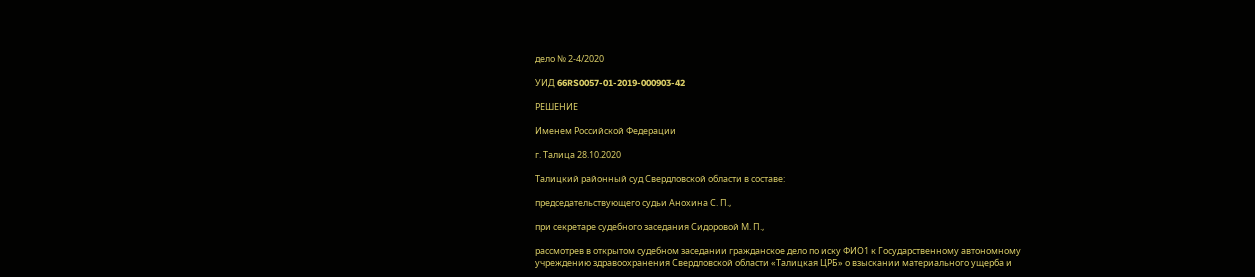дело № 2-4/2020

УИД 66RS0057-01-2019-000903-42

РЕШЕНИЕ

Именем Российской Федерации

г. Талица 28.10.2020

Талицкий районный суд Свердловской области в составе:

председательствующего судьи Анохина С. П.,

при секретаре судебного заседания Сидоровой М. П.,

рассмотрев в открытом судебном заседании гражданское дело по иску ФИО1 к Государственному автономному учреждению здравоохранения Свердловской области «Талицкая ЦРБ» о взыскании материального ущерба и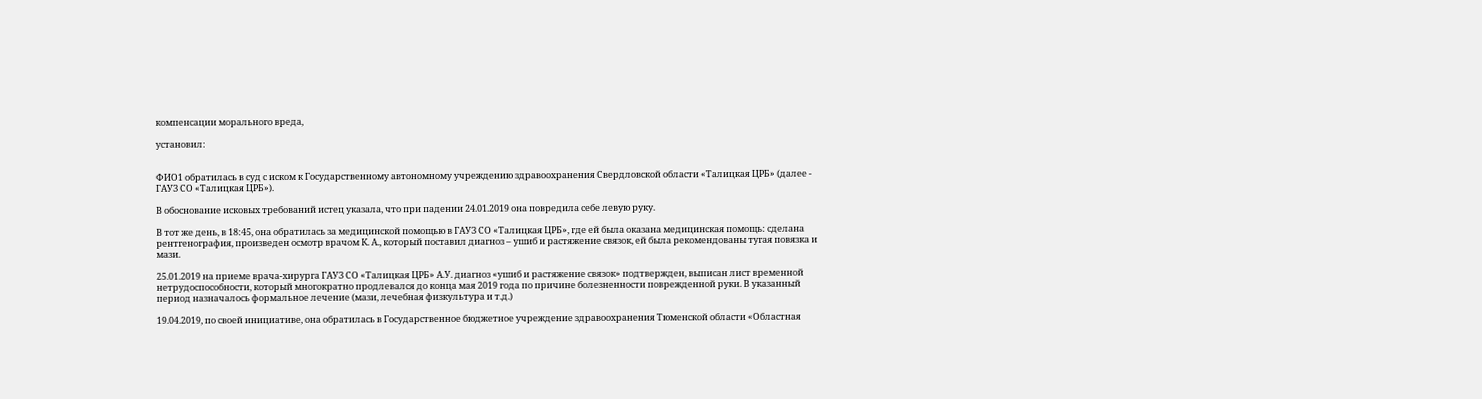компенсации морального вреда,

установил:


ФИО1 обратилась в суд с иском к Государственному автономному учреждению здравоохранения Свердловской области «Талицкая ЦРБ» (далее - ГАУЗ СО «Талицкая ЦРБ»).

В обоснование исковых требований истец указала, что при падении 24.01.2019 она повредила себе левую руку.

В тот же день, в 18:45, она обратилась за медицинской помощью в ГАУЗ СО «Талицкая ЦРБ», где ей была оказана медицинская помощь: сделана рентгенография, произведен осмотр врачом К. А., который поставил диагноз – ушиб и растяжение связок, ей была рекомендованы тугая повязка и мази.

25.01.2019 на приеме врача-хирурга ГАУЗ СО «Талицкая ЦРБ» А.У. диагноз «ушиб и растяжение связок» подтвержден, выписан лист временной нетрудоспособности, который многократно продлевался до конца мая 2019 года по причине болезненности поврежденной руки. В указанный период назначалось формальное лечение (мази, лечебная физкультура и т.д.)

19.04.2019, по своей инициативе, она обратилась в Государственное бюджетное учреждение здравоохранения Тюменской области «Областная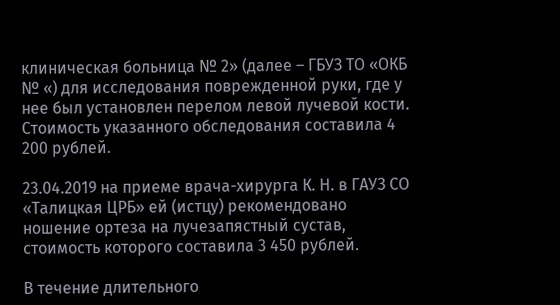клиническая больница № 2» (далее – ГБУЗ ТО «ОКБ № «) для исследования поврежденной руки, где у нее был установлен перелом левой лучевой кости. Стоимость указанного обследования составила 4 200 рублей.

23.04.2019 на приеме врача-хирурга К. Н. в ГАУЗ СО «Талицкая ЦРБ» ей (истцу) рекомендовано ношение ортеза на лучезапястный сустав, стоимость которого составила 3 450 рублей.

В течение длительного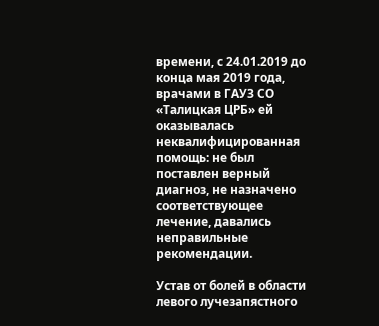времени, с 24.01.2019 до конца мая 2019 года, врачами в ГАУЗ СО «Талицкая ЦРБ» ей оказывалась неквалифицированная помощь: не был поставлен верный диагноз, не назначено соответствующее лечение, давались неправильные рекомендации.

Устав от болей в области левого лучезапястного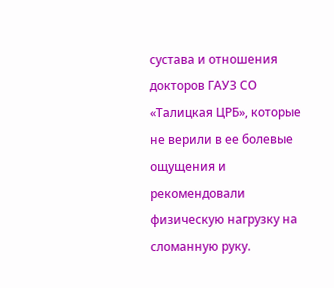сустава и отношения докторов ГАУЗ СО «Талицкая ЦРБ», которые не верили в ее болевые ощущения и рекомендовали физическую нагрузку на сломанную руку.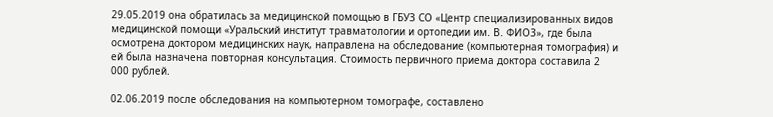29.05.2019 она обратилась за медицинской помощью в ГБУЗ СО «Центр специализированных видов медицинской помощи «Уральский институт травматологии и ортопедии им. В. ФИО3», где была осмотрена доктором медицинских наук, направлена на обследование (компьютерная томография) и ей была назначена повторная консультация. Стоимость первичного приема доктора составила 2 000 рублей.

02.06.2019 после обследования на компьютерном томографе, составлено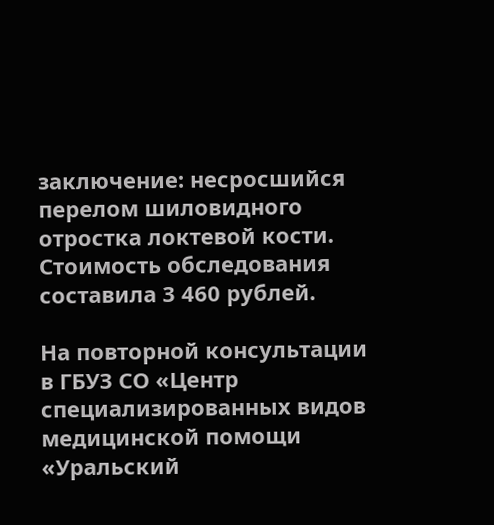заключение: несросшийся перелом шиловидного отростка локтевой кости. Стоимость обследования составила 3 460 рублей.

На повторной консультации в ГБУЗ СО «Центр специализированных видов медицинской помощи «Уральский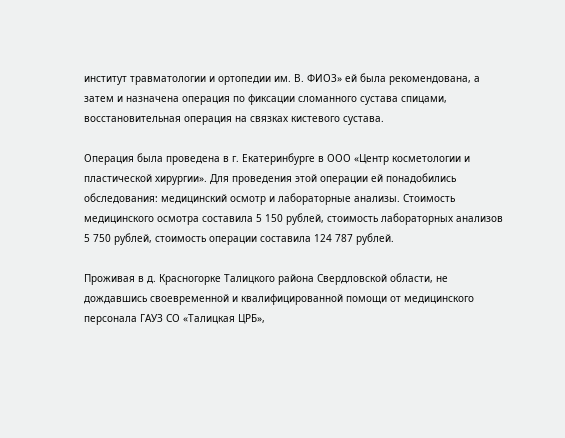институт травматологии и ортопедии им. В. ФИО3» ей была рекомендована, а затем и назначена операция по фиксации сломанного сустава спицами, восстановительная операция на связках кистевого сустава.

Операция была проведена в г. Екатеринбурге в ООО «Центр косметологии и пластической хирургии». Для проведения этой операции ей понадобились обследования: медицинский осмотр и лабораторные анализы. Стоимость медицинского осмотра составила 5 150 рублей, стоимость лабораторных анализов 5 750 рублей, стоимость операции составила 124 787 рублей.

Проживая в д. Красногорке Талицкого района Свердловской области, не дождавшись своевременной и квалифицированной помощи от медицинского персонала ГАУЗ СО «Талицкая ЦРБ»,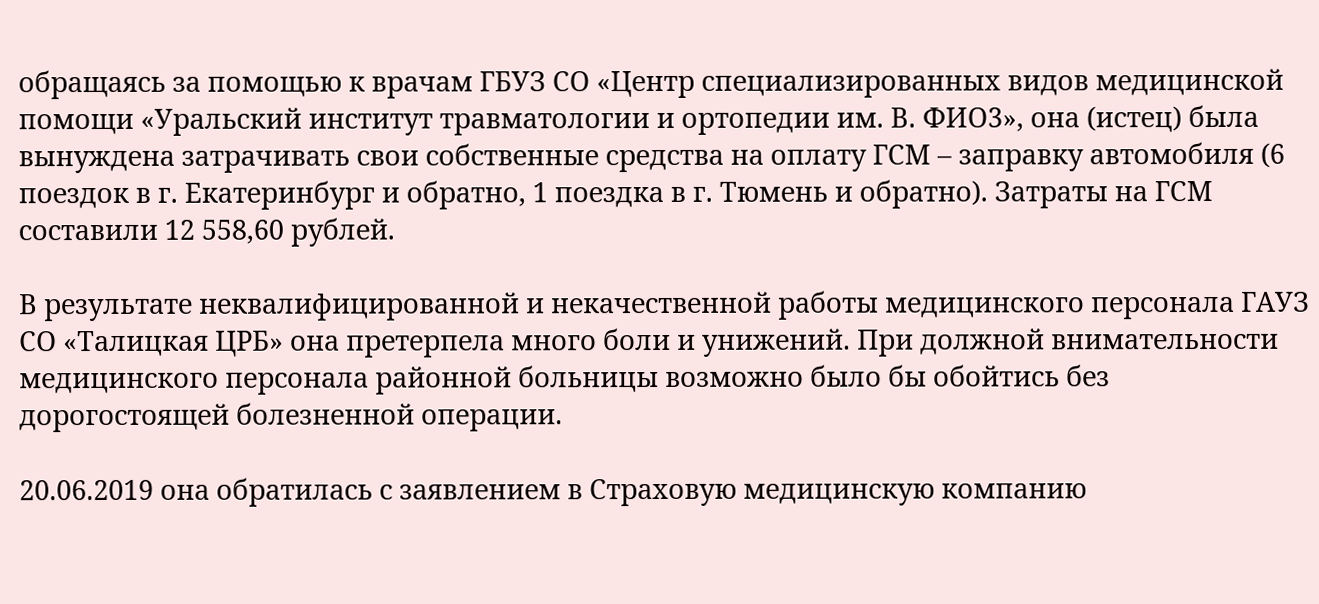обращаясь за помощью к врачам ГБУЗ СО «Центр специализированных видов медицинской помощи «Уральский институт травматологии и ортопедии им. В. ФИО3», она (истец) была вынуждена затрачивать свои собственные средства на оплату ГСМ – заправку автомобиля (6 поездок в г. Екатеринбург и обратно, 1 поездка в г. Тюмень и обратно). Затраты на ГСМ составили 12 558,60 рублей.

В результате неквалифицированной и некачественной работы медицинского персонала ГАУЗ СО «Талицкая ЦРБ» она претерпела много боли и унижений. При должной внимательности медицинского персонала районной больницы возможно было бы обойтись без дорогостоящей болезненной операции.

20.06.2019 она обратилась с заявлением в Страховую медицинскую компанию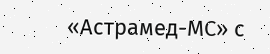«Астрамед-МС» с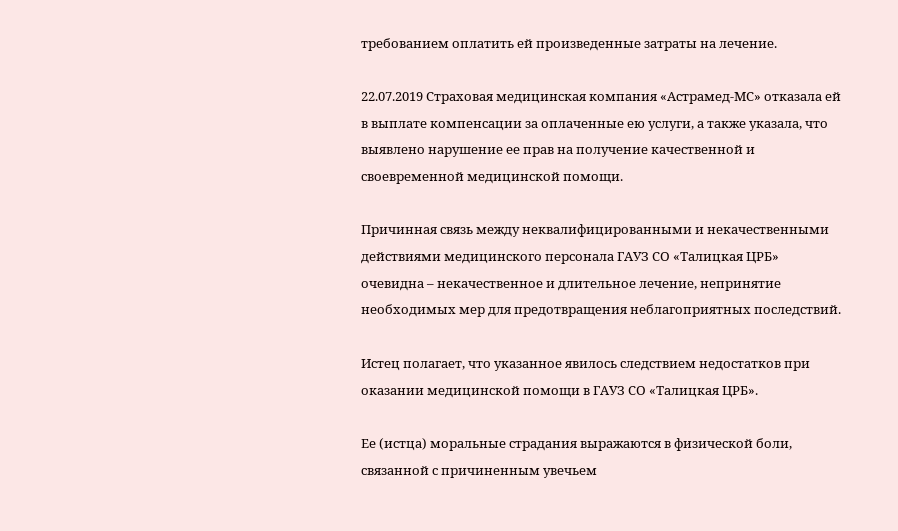требованием оплатить ей произведенные затраты на лечение.

22.07.2019 Страховая медицинская компания «Астрамед-МС» отказала ей в выплате компенсации за оплаченные ею услуги, а также указала, что выявлено нарушение ее прав на получение качественной и своевременной медицинской помощи.

Причинная связь между неквалифицированными и некачественными действиями медицинского персонала ГАУЗ СО «Талицкая ЦРБ» очевидна – некачественное и длительное лечение, непринятие необходимых мер для предотвращения неблагоприятных последствий.

Истец полагает, что указанное явилось следствием недостатков при оказании медицинской помощи в ГАУЗ СО «Талицкая ЦРБ».

Ее (истца) моральные страдания выражаются в физической боли, связанной с причиненным увечьем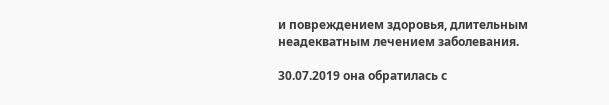и повреждением здоровья, длительным неадекватным лечением заболевания.

30.07.2019 она обратилась с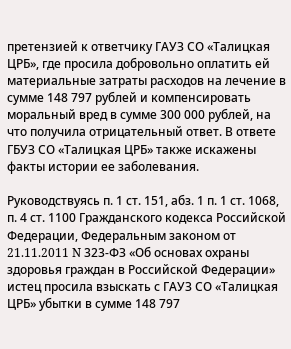претензией к ответчику ГАУЗ СО «Талицкая ЦРБ», где просила добровольно оплатить ей материальные затраты расходов на лечение в сумме 148 797 рублей и компенсировать моральный вред в сумме 300 000 рублей, на что получила отрицательный ответ. В ответе ГБУЗ СО «Талицкая ЦРБ» также искажены факты истории ее заболевания.

Руководствуясь п. 1 ст. 151, абз. 1 п. 1 ст. 1068, п. 4 ст. 1100 Гражданского кодекса Российской Федерации, Федеральным законом от 21.11.2011 N 323-ФЗ «Об основах охраны здоровья граждан в Российской Федерации» истец просила взыскать с ГАУЗ СО «Талицкая ЦРБ» убытки в сумме 148 797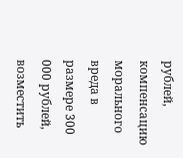рублей, компенсацию морального вреда в размере 300 000 рублей, возместить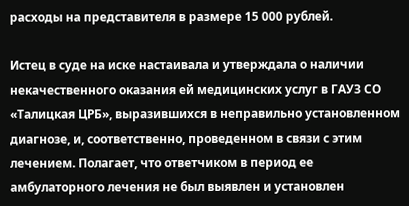расходы на представителя в размере 15 000 рублей.

Истец в суде на иске настаивала и утверждала о наличии некачественного оказания ей медицинских услуг в ГАУЗ СО «Талицкая ЦРБ», выразившихся в неправильно установленном диагнозе, и, соответственно, проведенном в связи с этим лечением. Полагает, что ответчиком в период ее амбулаторного лечения не был выявлен и установлен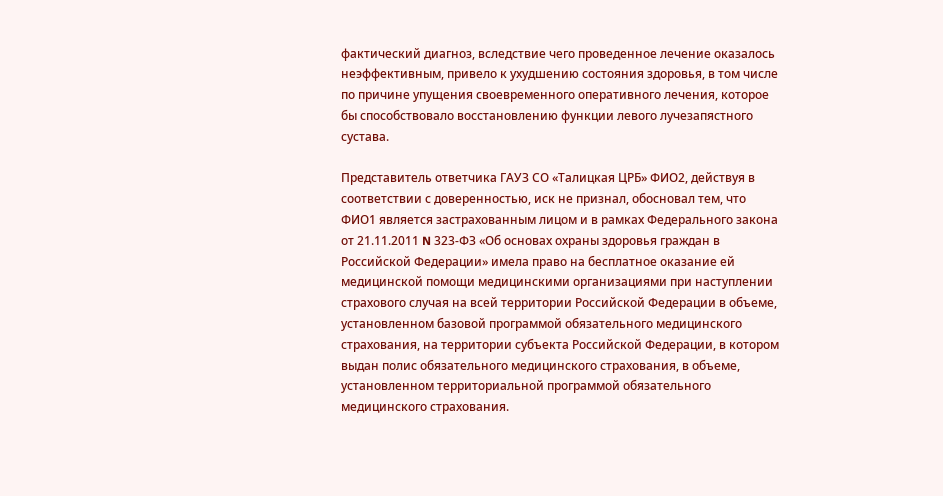фактический диагноз, вследствие чего проведенное лечение оказалось неэффективным, привело к ухудшению состояния здоровья, в том числе по причине упущения своевременного оперативного лечения, которое бы способствовало восстановлению функции левого лучезапястного сустава.

Представитель ответчика ГАУЗ СО «Талицкая ЦРБ» ФИО2, действуя в соответствии с доверенностью, иск не признал, обосновал тем, что ФИО1 является застрахованным лицом и в рамках Федерального закона от 21.11.2011 N 323-ФЗ «Об основах охраны здоровья граждан в Российской Федерации» имела право на бесплатное оказание ей медицинской помощи медицинскими организациями при наступлении страхового случая на всей территории Российской Федерации в объеме, установленном базовой программой обязательного медицинского страхования, на территории субъекта Российской Федерации, в котором выдан полис обязательного медицинского страхования, в объеме, установленном территориальной программой обязательного медицинского страхования.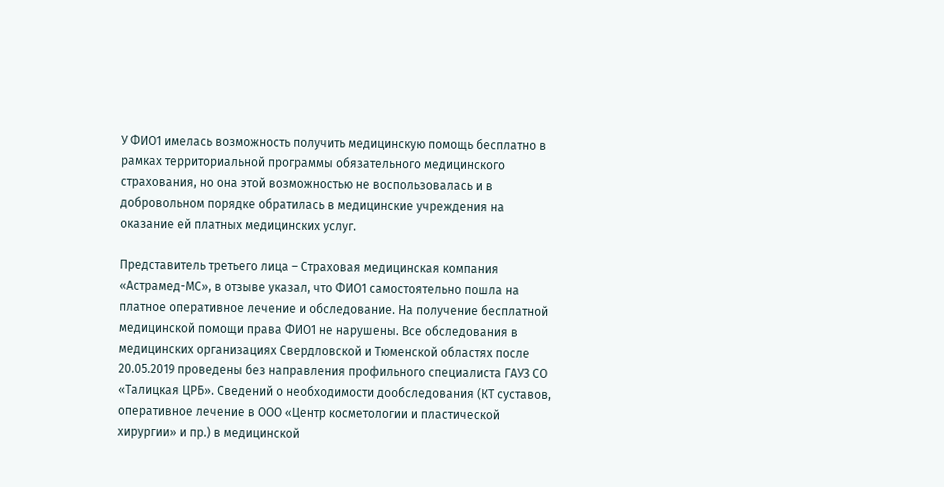У ФИО1 имелась возможность получить медицинскую помощь бесплатно в рамках территориальной программы обязательного медицинского страхования, но она этой возможностью не воспользовалась и в добровольном порядке обратилась в медицинские учреждения на оказание ей платных медицинских услуг.

Представитель третьего лица – Страховая медицинская компания «Астрамед-МС», в отзыве указал, что ФИО1 самостоятельно пошла на платное оперативное лечение и обследование. На получение бесплатной медицинской помощи права ФИО1 не нарушены. Все обследования в медицинских организациях Свердловской и Тюменской областях после 20.05.2019 проведены без направления профильного специалиста ГАУЗ СО «Талицкая ЦРБ». Сведений о необходимости дообследования (КТ суставов, оперативное лечение в ООО «Центр косметологии и пластической хирургии» и пр.) в медицинской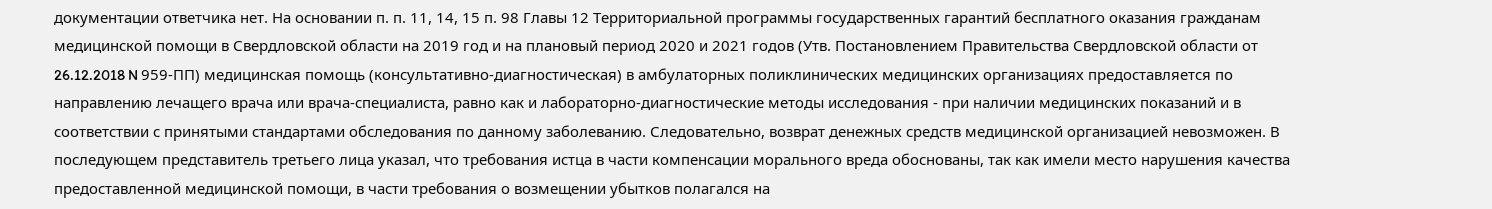документации ответчика нет. На основании п. п. 11, 14, 15 п. 98 Главы 12 Территориальной программы государственных гарантий бесплатного оказания гражданам медицинской помощи в Свердловской области на 2019 год и на плановый период 2020 и 2021 годов (Утв. Постановлением Правительства Свердловской области от 26.12.2018 N 959-ПП) медицинская помощь (консультативно-диагностическая) в амбулаторных поликлинических медицинских организациях предоставляется по направлению лечащего врача или врача-специалиста, равно как и лабораторно-диагностические методы исследования - при наличии медицинских показаний и в соответствии с принятыми стандартами обследования по данному заболеванию. Следовательно, возврат денежных средств медицинской организацией невозможен. В последующем представитель третьего лица указал, что требования истца в части компенсации морального вреда обоснованы, так как имели место нарушения качества предоставленной медицинской помощи, в части требования о возмещении убытков полагался на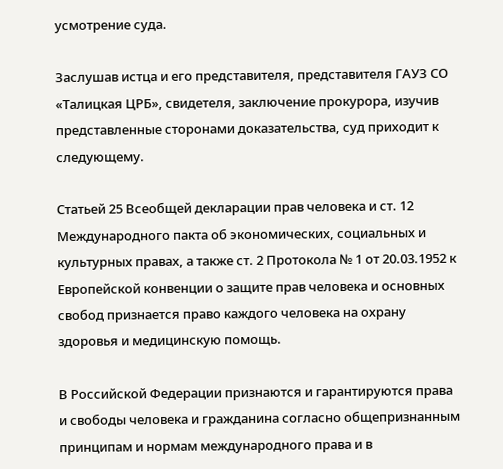усмотрение суда.

Заслушав истца и его представителя, представителя ГАУЗ СО «Талицкая ЦРБ», свидетеля, заключение прокурора, изучив представленные сторонами доказательства, суд приходит к следующему.

Статьей 25 Всеобщей декларации прав человека и ст. 12 Международного пакта об экономических, социальных и культурных правах, а также ст. 2 Протокола № 1 от 20.03.1952 к Европейской конвенции о защите прав человека и основных свобод признается право каждого человека на охрану здоровья и медицинскую помощь.

В Российской Федерации признаются и гарантируются права и свободы человека и гражданина согласно общепризнанным принципам и нормам международного права и в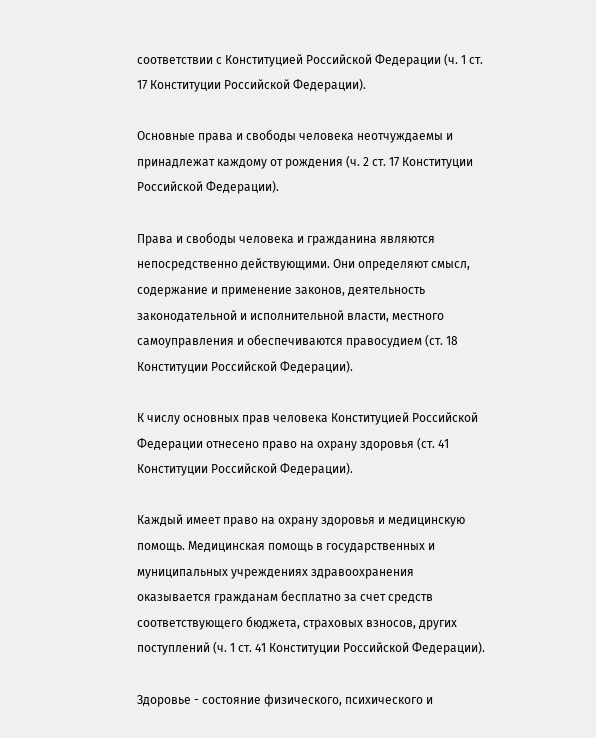соответствии с Конституцией Российской Федерации (ч. 1 ст. 17 Конституции Российской Федерации).

Основные права и свободы человека неотчуждаемы и принадлежат каждому от рождения (ч. 2 ст. 17 Конституции Российской Федерации).

Права и свободы человека и гражданина являются непосредственно действующими. Они определяют смысл, содержание и применение законов, деятельность законодательной и исполнительной власти, местного самоуправления и обеспечиваются правосудием (ст. 18 Конституции Российской Федерации).

К числу основных прав человека Конституцией Российской Федерации отнесено право на охрану здоровья (ст. 41 Конституции Российской Федерации).

Каждый имеет право на охрану здоровья и медицинскую помощь. Медицинская помощь в государственных и муниципальных учреждениях здравоохранения оказывается гражданам бесплатно за счет средств соответствующего бюджета, страховых взносов, других поступлений (ч. 1 ст. 41 Конституции Российской Федерации).

Здоровье - состояние физического, психического и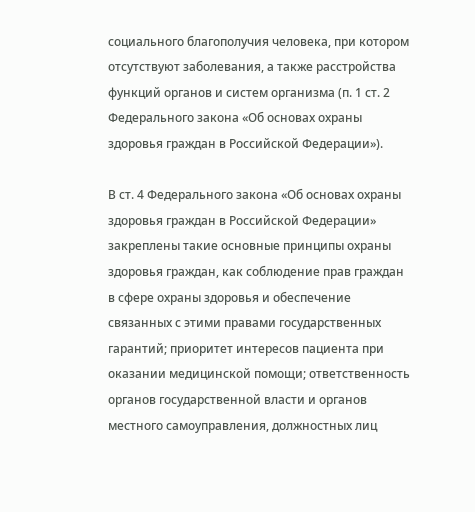социального благополучия человека, при котором отсутствуют заболевания, а также расстройства функций органов и систем организма (п. 1 ст. 2 Федерального закона «Об основах охраны здоровья граждан в Российской Федерации»).

В ст. 4 Федерального закона «Об основах охраны здоровья граждан в Российской Федерации» закреплены такие основные принципы охраны здоровья граждан, как соблюдение прав граждан в сфере охраны здоровья и обеспечение связанных с этими правами государственных гарантий; приоритет интересов пациента при оказании медицинской помощи; ответственность органов государственной власти и органов местного самоуправления, должностных лиц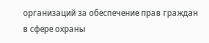организаций за обеспечение прав граждан в сфере охраны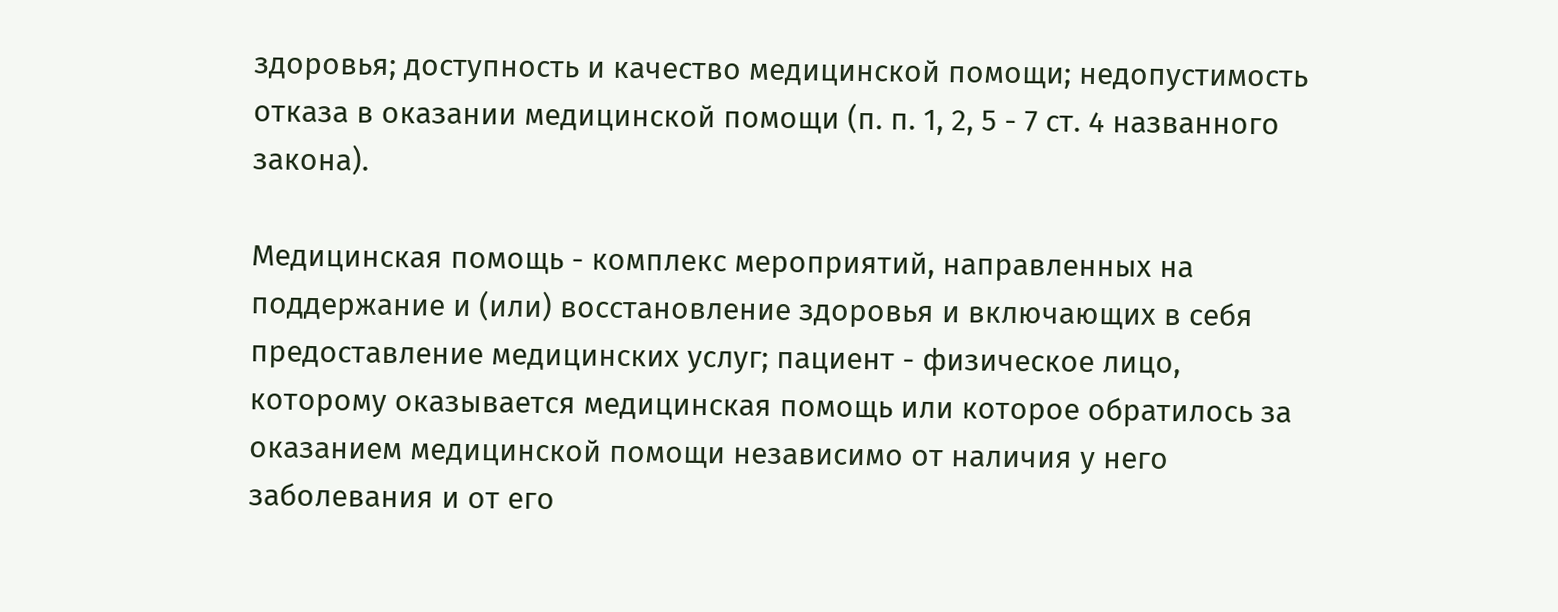здоровья; доступность и качество медицинской помощи; недопустимость отказа в оказании медицинской помощи (п. п. 1, 2, 5 - 7 ст. 4 названного закона).

Медицинская помощь - комплекс мероприятий, направленных на поддержание и (или) восстановление здоровья и включающих в себя предоставление медицинских услуг; пациент - физическое лицо, которому оказывается медицинская помощь или которое обратилось за оказанием медицинской помощи независимо от наличия у него заболевания и от его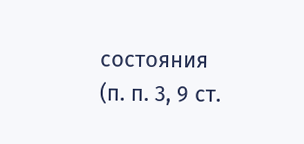состояния (п. п. 3, 9 ст.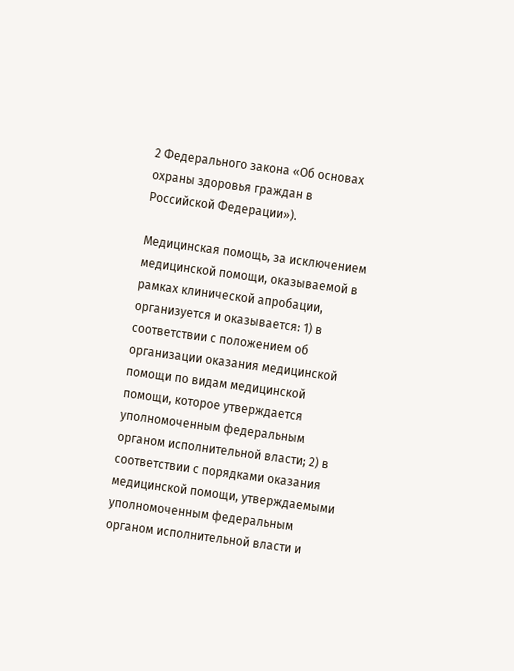2 Федерального закона «Об основах охраны здоровья граждан в Российской Федерации»).

Медицинская помощь, за исключением медицинской помощи, оказываемой в рамках клинической апробации, организуется и оказывается: 1) в соответствии с положением об организации оказания медицинской помощи по видам медицинской помощи, которое утверждается уполномоченным федеральным органом исполнительной власти; 2) в соответствии с порядками оказания медицинской помощи, утверждаемыми уполномоченным федеральным органом исполнительной власти и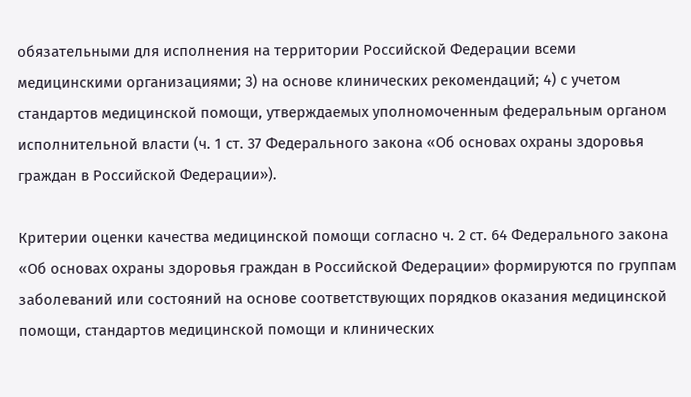обязательными для исполнения на территории Российской Федерации всеми медицинскими организациями; 3) на основе клинических рекомендаций; 4) с учетом стандартов медицинской помощи, утверждаемых уполномоченным федеральным органом исполнительной власти (ч. 1 ст. 37 Федерального закона «Об основах охраны здоровья граждан в Российской Федерации»).

Критерии оценки качества медицинской помощи согласно ч. 2 ст. 64 Федерального закона «Об основах охраны здоровья граждан в Российской Федерации» формируются по группам заболеваний или состояний на основе соответствующих порядков оказания медицинской помощи, стандартов медицинской помощи и клинических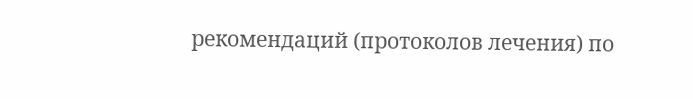рекомендаций (протоколов лечения) по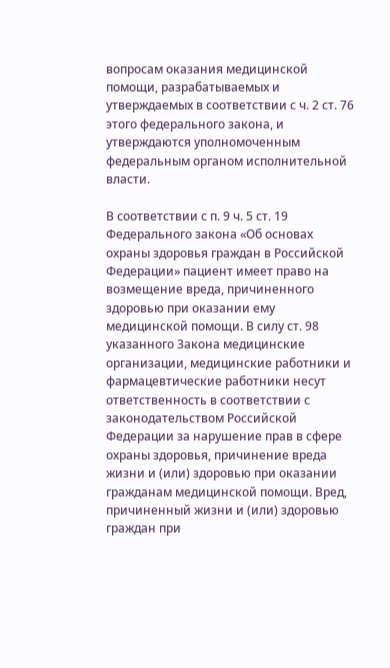вопросам оказания медицинской помощи, разрабатываемых и утверждаемых в соответствии с ч. 2 ст. 76 этого федерального закона, и утверждаются уполномоченным федеральным органом исполнительной власти.

В соответствии с п. 9 ч. 5 ст. 19 Федерального закона «Об основах охраны здоровья граждан в Российской Федерации» пациент имеет право на возмещение вреда, причиненного здоровью при оказании ему медицинской помощи. В силу ст. 98 указанного Закона медицинские организации, медицинские работники и фармацевтические работники несут ответственность в соответствии с законодательством Российской Федерации за нарушение прав в сфере охраны здоровья, причинение вреда жизни и (или) здоровью при оказании гражданам медицинской помощи. Вред, причиненный жизни и (или) здоровью граждан при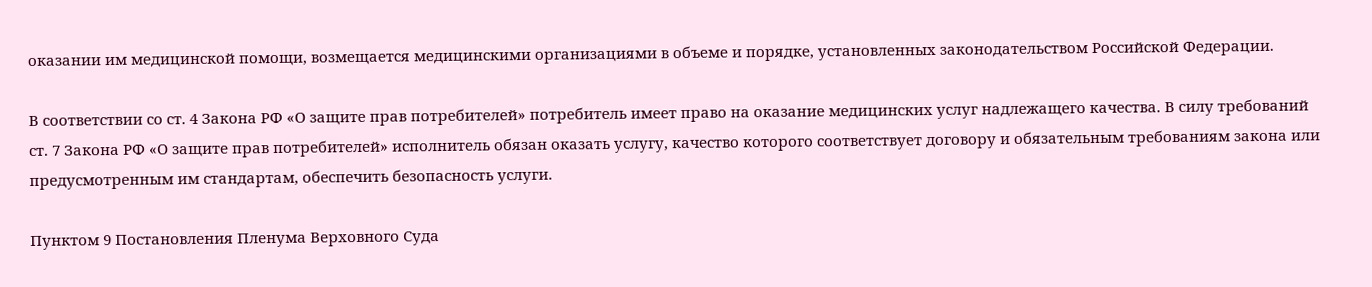оказании им медицинской помощи, возмещается медицинскими организациями в объеме и порядке, установленных законодательством Российской Федерации.

В соответствии со ст. 4 Закона РФ «О защите прав потребителей» потребитель имеет право на оказание медицинских услуг надлежащего качества. В силу требований ст. 7 Закона РФ «О защите прав потребителей» исполнитель обязан оказать услугу, качество которого соответствует договору и обязательным требованиям закона или предусмотренным им стандартам, обеспечить безопасность услуги.

Пунктом 9 Постановления Пленума Верховного Суда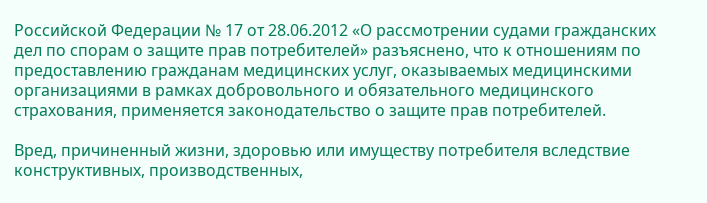Российской Федерации № 17 от 28.06.2012 «О рассмотрении судами гражданских дел по спорам о защите прав потребителей» разъяснено, что к отношениям по предоставлению гражданам медицинских услуг, оказываемых медицинскими организациями в рамках добровольного и обязательного медицинского страхования, применяется законодательство о защите прав потребителей.

Вред, причиненный жизни, здоровью или имуществу потребителя вследствие конструктивных, производственных,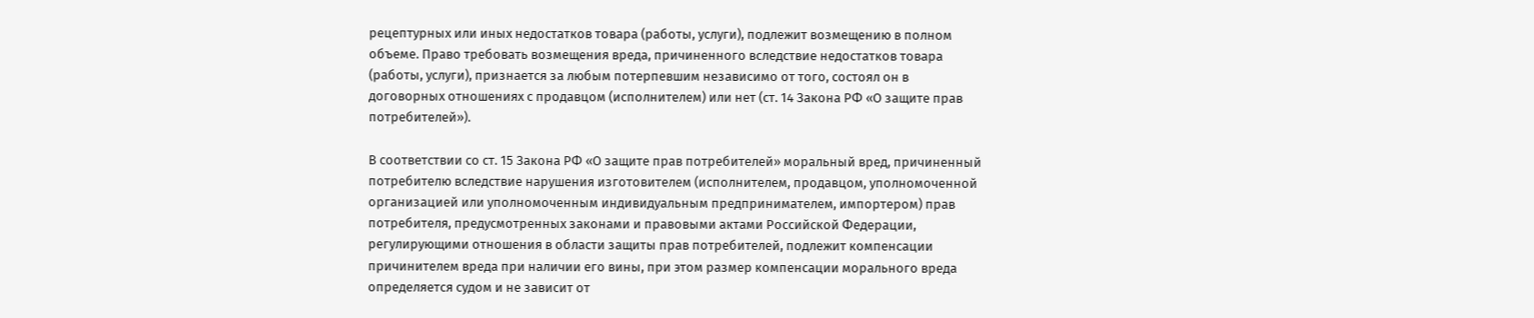рецептурных или иных недостатков товара (работы, услуги), подлежит возмещению в полном объеме. Право требовать возмещения вреда, причиненного вследствие недостатков товара (работы, услуги), признается за любым потерпевшим независимо от того, состоял он в договорных отношениях с продавцом (исполнителем) или нет (ст. 14 Закона РФ «О защите прав потребителей»).

В соответствии со ст. 15 Закона РФ «О защите прав потребителей» моральный вред, причиненный потребителю вследствие нарушения изготовителем (исполнителем, продавцом, уполномоченной организацией или уполномоченным индивидуальным предпринимателем, импортером) прав потребителя, предусмотренных законами и правовыми актами Российской Федерации, регулирующими отношения в области защиты прав потребителей, подлежит компенсации причинителем вреда при наличии его вины, при этом размер компенсации морального вреда определяется судом и не зависит от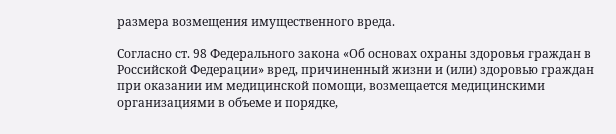размера возмещения имущественного вреда.

Согласно ст. 98 Федерального закона «Об основах охраны здоровья граждан в Российской Федерации» вред, причиненный жизни и (или) здоровью граждан при оказании им медицинской помощи, возмещается медицинскими организациями в объеме и порядке,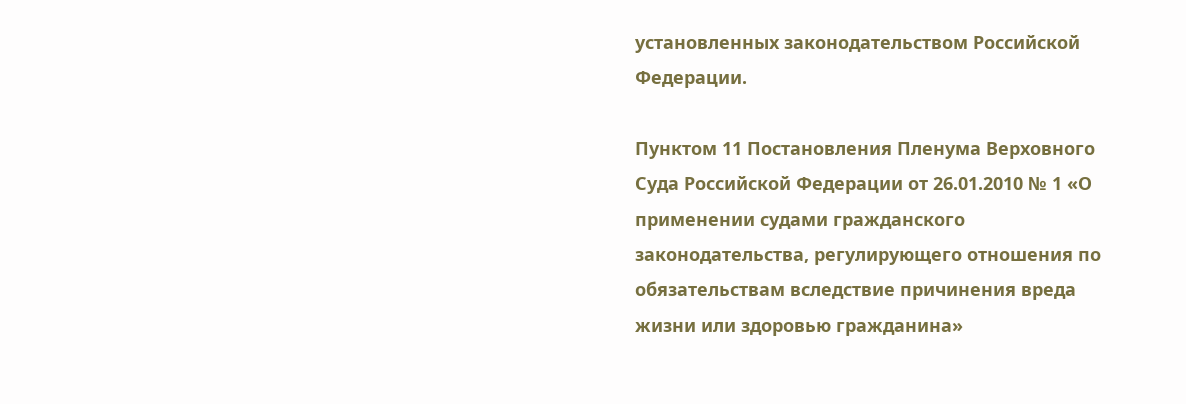установленных законодательством Российской Федерации.

Пунктом 11 Постановления Пленума Верховного Суда Российской Федерации от 26.01.2010 № 1 «О применении судами гражданского законодательства, регулирующего отношения по обязательствам вследствие причинения вреда жизни или здоровью гражданина»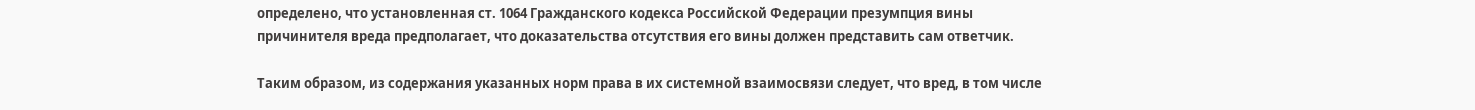определено, что установленная ст. 1064 Гражданского кодекса Российской Федерации презумпция вины причинителя вреда предполагает, что доказательства отсутствия его вины должен представить сам ответчик.

Таким образом, из содержания указанных норм права в их системной взаимосвязи следует, что вред, в том числе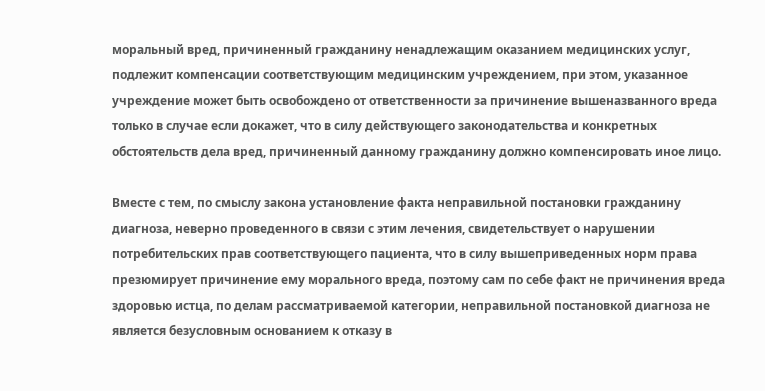моральный вред, причиненный гражданину ненадлежащим оказанием медицинских услуг, подлежит компенсации соответствующим медицинским учреждением, при этом, указанное учреждение может быть освобождено от ответственности за причинение вышеназванного вреда только в случае если докажет, что в силу действующего законодательства и конкретных обстоятельств дела вред, причиненный данному гражданину должно компенсировать иное лицо.

Вместе с тем, по смыслу закона установление факта неправильной постановки гражданину диагноза, неверно проведенного в связи с этим лечения, свидетельствует о нарушении потребительских прав соответствующего пациента, что в силу вышеприведенных норм права презюмирует причинение ему морального вреда, поэтому сам по себе факт не причинения вреда здоровью истца, по делам рассматриваемой категории, неправильной постановкой диагноза не является безусловным основанием к отказу в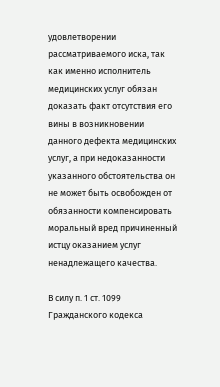удовлетворении рассматриваемого иска, так как именно исполнитель медицинских услуг обязан доказать факт отсутствия его вины в возникновении данного дефекта медицинских услуг, а при недоказанности указанного обстоятельства он не может быть освобожден от обязанности компенсировать моральный вред причиненный истцу оказанием услуг ненадлежащего качества.

В силу п. 1 ст. 1099 Гражданского кодекса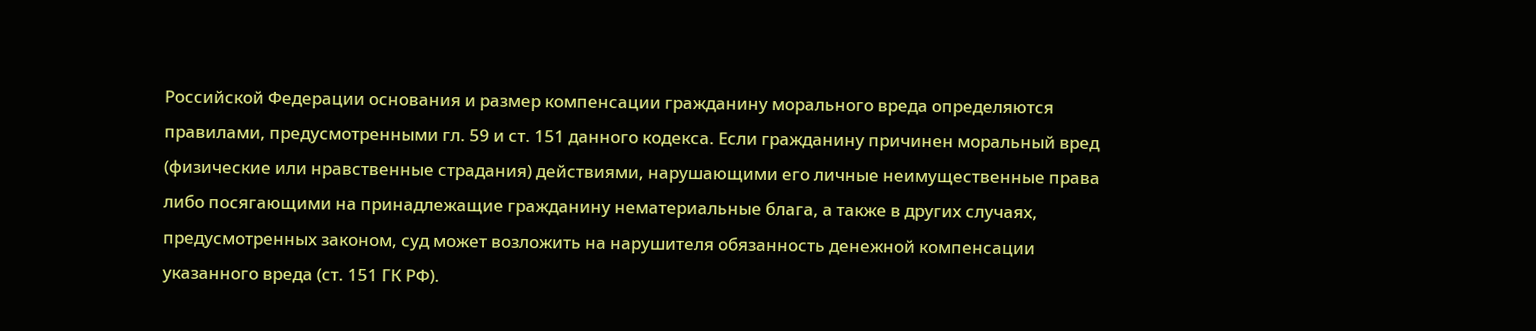Российской Федерации основания и размер компенсации гражданину морального вреда определяются правилами, предусмотренными гл. 59 и ст. 151 данного кодекса. Если гражданину причинен моральный вред (физические или нравственные страдания) действиями, нарушающими его личные неимущественные права либо посягающими на принадлежащие гражданину нематериальные блага, а также в других случаях, предусмотренных законом, суд может возложить на нарушителя обязанность денежной компенсации указанного вреда (ст. 151 ГК РФ).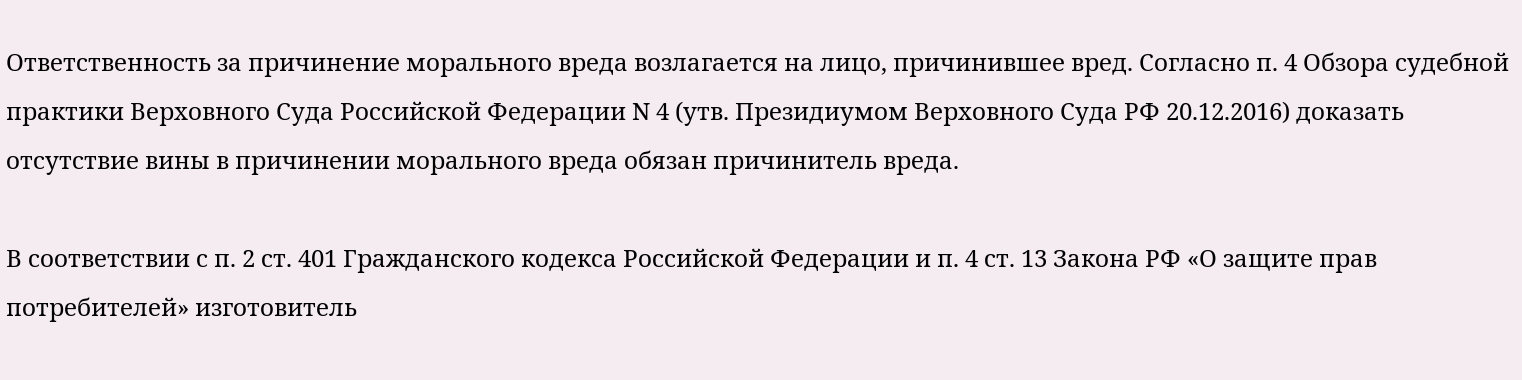Ответственность за причинение морального вреда возлагается на лицо, причинившее вред. Согласно п. 4 Обзора судебной практики Верховного Суда Российской Федерации N 4 (утв. Президиумом Верховного Суда РФ 20.12.2016) доказать отсутствие вины в причинении морального вреда обязан причинитель вреда.

В соответствии с п. 2 ст. 401 Гражданского кодекса Российской Федерации и п. 4 ст. 13 Закона РФ «О защите прав потребителей» изготовитель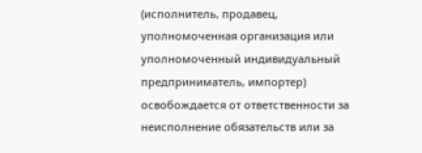(исполнитель, продавец, уполномоченная организация или уполномоченный индивидуальный предприниматель, импортер) освобождается от ответственности за неисполнение обязательств или за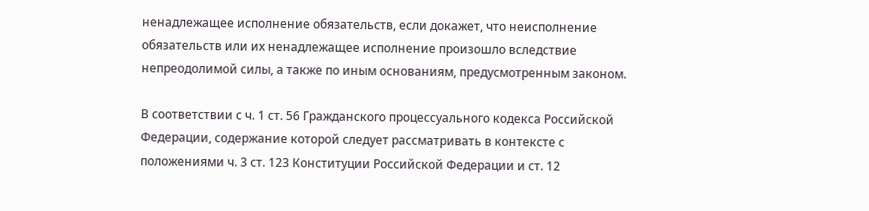ненадлежащее исполнение обязательств, если докажет, что неисполнение обязательств или их ненадлежащее исполнение произошло вследствие непреодолимой силы, а также по иным основаниям, предусмотренным законом.

В соответствии с ч. 1 ст. 56 Гражданского процессуального кодекса Российской Федерации, содержание которой следует рассматривать в контексте с положениями ч. 3 ст. 123 Конституции Российской Федерации и ст. 12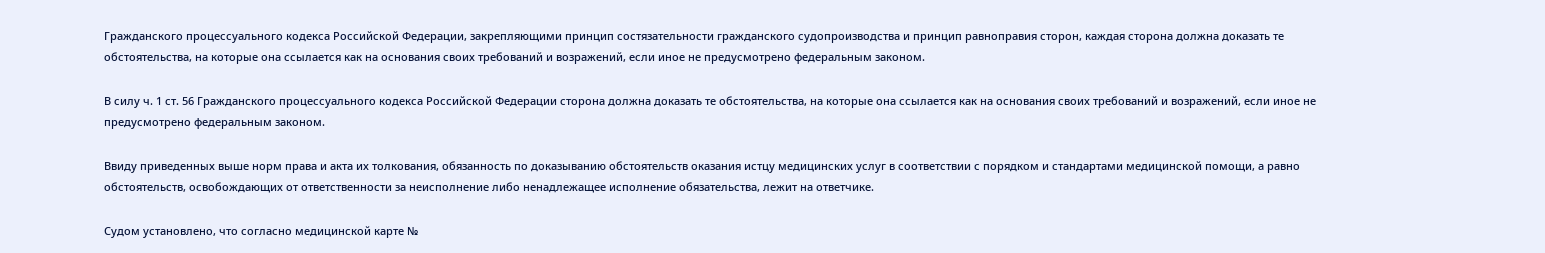Гражданского процессуального кодекса Российской Федерации, закрепляющими принцип состязательности гражданского судопроизводства и принцип равноправия сторон, каждая сторона должна доказать те обстоятельства, на которые она ссылается как на основания своих требований и возражений, если иное не предусмотрено федеральным законом.

В силу ч. 1 ст. 56 Гражданского процессуального кодекса Российской Федерации сторона должна доказать те обстоятельства, на которые она ссылается как на основания своих требований и возражений, если иное не предусмотрено федеральным законом.

Ввиду приведенных выше норм права и акта их толкования, обязанность по доказыванию обстоятельств оказания истцу медицинских услуг в соответствии с порядком и стандартами медицинской помощи, а равно обстоятельств, освобождающих от ответственности за неисполнение либо ненадлежащее исполнение обязательства, лежит на ответчике.

Судом установлено, что согласно медицинской карте №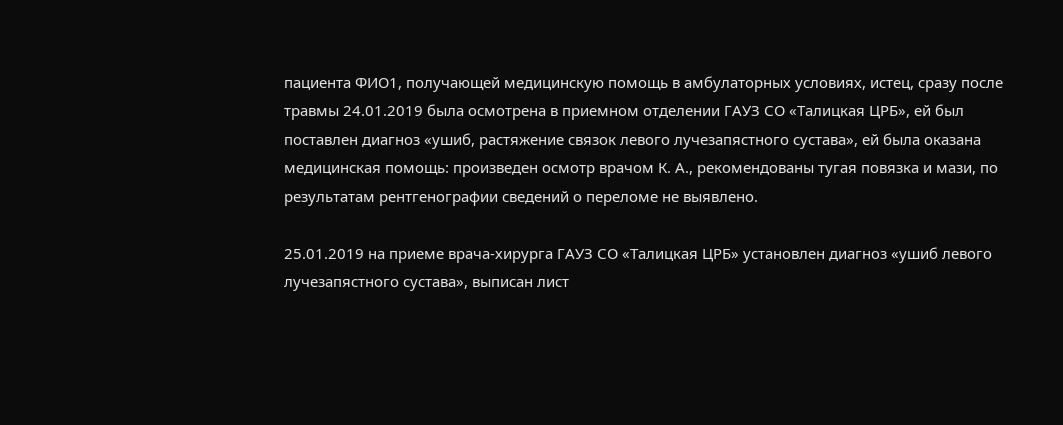пациента ФИО1, получающей медицинскую помощь в амбулаторных условиях, истец, сразу после травмы 24.01.2019 была осмотрена в приемном отделении ГАУЗ СО «Талицкая ЦРБ», ей был поставлен диагноз «ушиб, растяжение связок левого лучезапястного сустава», ей была оказана медицинская помощь: произведен осмотр врачом К. А., рекомендованы тугая повязка и мази, по результатам рентгенографии сведений о переломе не выявлено.

25.01.2019 на приеме врача-хирурга ГАУЗ СО «Талицкая ЦРБ» установлен диагноз «ушиб левого лучезапястного сустава», выписан лист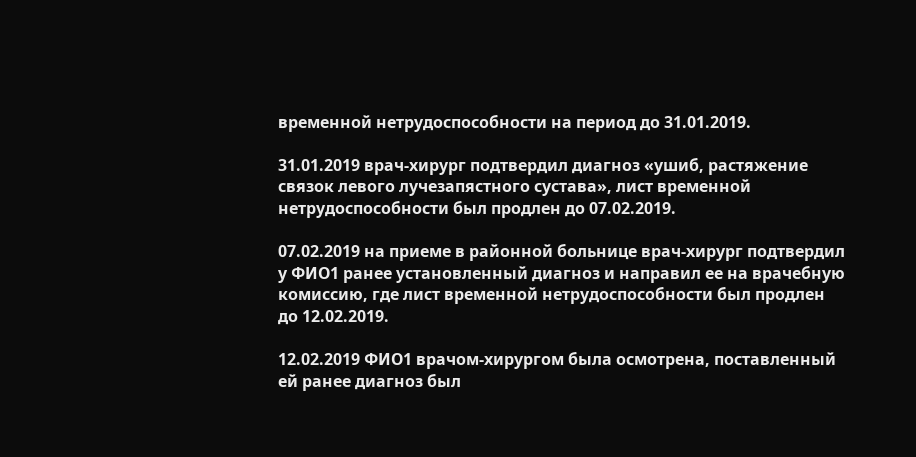временной нетрудоспособности на период до 31.01.2019.

31.01.2019 врач-хирург подтвердил диагноз «ушиб, растяжение связок левого лучезапястного сустава», лист временной нетрудоспособности был продлен до 07.02.2019.

07.02.2019 на приеме в районной больнице врач-хирург подтвердил у ФИО1 ранее установленный диагноз и направил ее на врачебную комиссию, где лист временной нетрудоспособности был продлен до 12.02.2019.

12.02.2019 ФИО1 врачом-хирургом была осмотрена, поставленный ей ранее диагноз был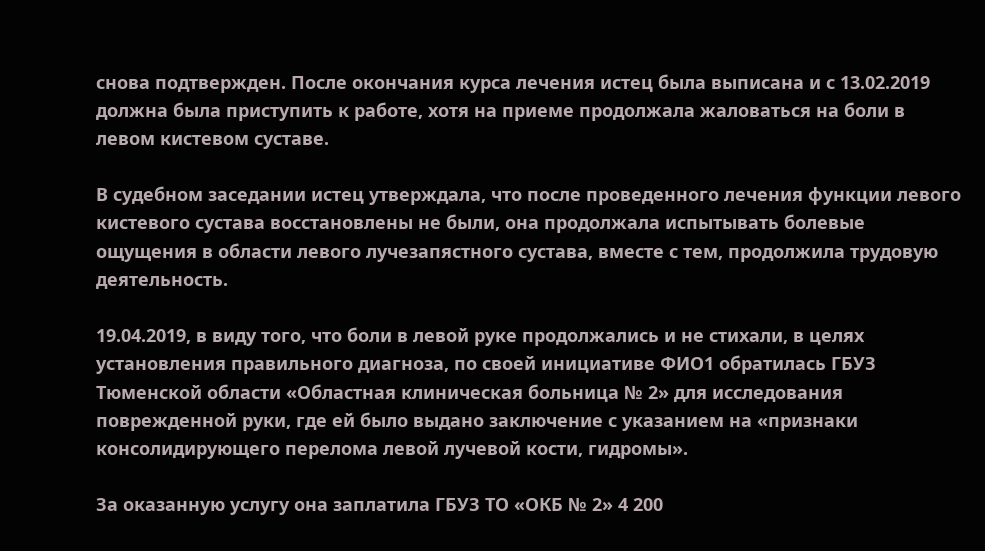снова подтвержден. После окончания курса лечения истец была выписана и с 13.02.2019 должна была приступить к работе, хотя на приеме продолжала жаловаться на боли в левом кистевом суставе.

В судебном заседании истец утверждала, что после проведенного лечения функции левого кистевого сустава восстановлены не были, она продолжала испытывать болевые ощущения в области левого лучезапястного сустава, вместе с тем, продолжила трудовую деятельность.

19.04.2019, в виду того, что боли в левой руке продолжались и не стихали, в целях установления правильного диагноза, по своей инициативе ФИО1 обратилась ГБУЗ Тюменской области «Областная клиническая больница № 2» для исследования поврежденной руки, где ей было выдано заключение с указанием на «признаки консолидирующего перелома левой лучевой кости, гидромы».

За оказанную услугу она заплатила ГБУЗ ТО «ОКБ № 2» 4 200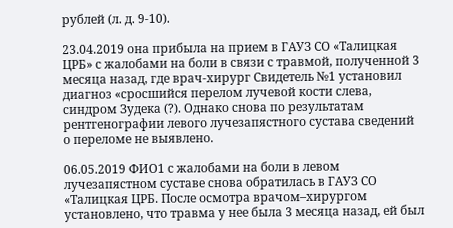рублей (л. д. 9-10).

23.04.2019 она прибыла на прием в ГАУЗ СО «Талицкая ЦРБ» с жалобами на боли в связи с травмой, полученной 3 месяца назад, где врач-хирург Свидетель №1 установил диагноз «сросшийся перелом лучевой кости слева, синдром Зудека (?). Однако снова по результатам рентгенографии левого лучезапястного сустава сведений о переломе не выявлено.

06.05.2019 ФИО1 с жалобами на боли в левом лучезапястном суставе снова обратилась в ГАУЗ СО «Талицкая ЦРБ. После осмотра врачом–хирургом установлено, что травма у нее была 3 месяца назад, ей был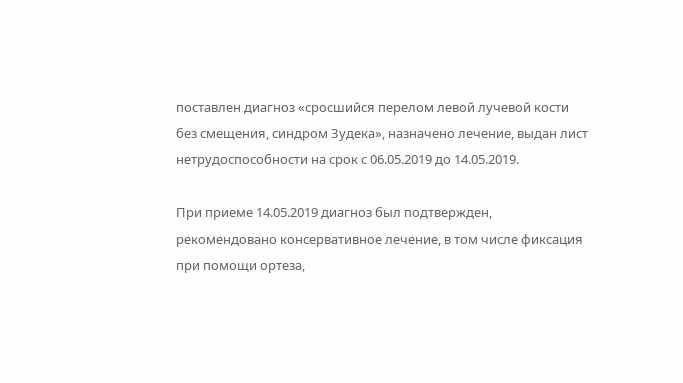поставлен диагноз «сросшийся перелом левой лучевой кости без смещения, синдром Зудека», назначено лечение, выдан лист нетрудоспособности на срок с 06.05.2019 до 14.05.2019.

При приеме 14.05.2019 диагноз был подтвержден, рекомендовано консервативное лечение, в том числе фиксация при помощи ортеза,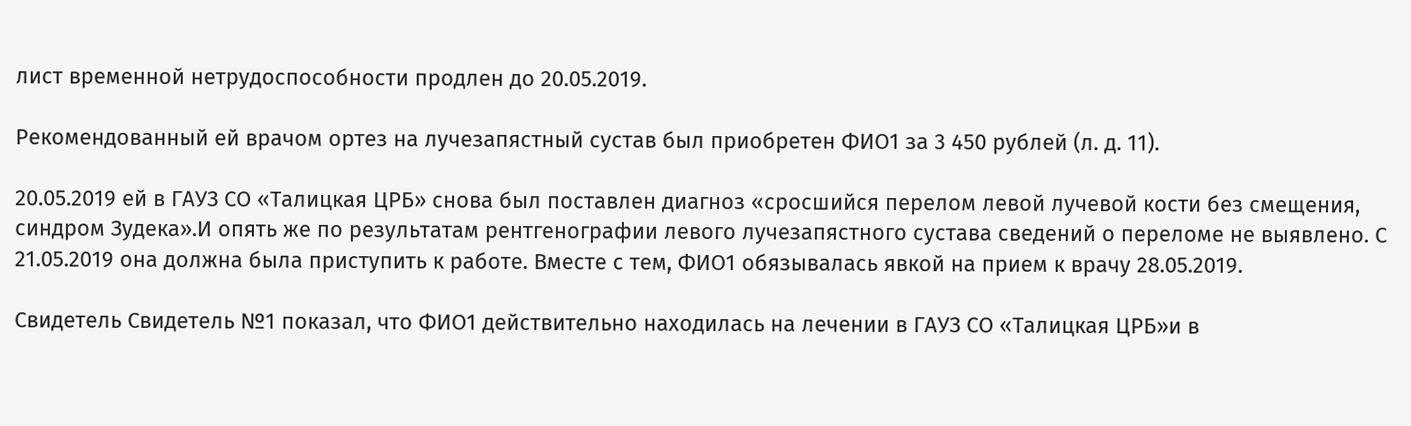лист временной нетрудоспособности продлен до 20.05.2019.

Рекомендованный ей врачом ортез на лучезапястный сустав был приобретен ФИО1 за 3 450 рублей (л. д. 11).

20.05.2019 ей в ГАУЗ СО «Талицкая ЦРБ» снова был поставлен диагноз «сросшийся перелом левой лучевой кости без смещения, синдром Зудека».И опять же по результатам рентгенографии левого лучезапястного сустава сведений о переломе не выявлено. С 21.05.2019 она должна была приступить к работе. Вместе с тем, ФИО1 обязывалась явкой на прием к врачу 28.05.2019.

Свидетель Свидетель №1 показал, что ФИО1 действительно находилась на лечении в ГАУЗ СО «Талицкая ЦРБ»и в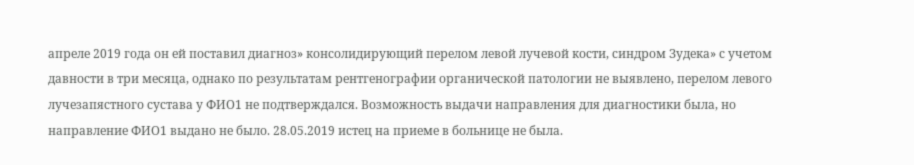апреле 2019 года он ей поставил диагноз» консолидирующий перелом левой лучевой кости, синдром Зудека» с учетом давности в три месяца, однако по результатам рентгенографии органической патологии не выявлено, перелом левого лучезапястного сустава у ФИО1 не подтверждался. Возможность выдачи направления для диагностики была, но направление ФИО1 выдано не было. 28.05.2019 истец на приеме в больнице не была.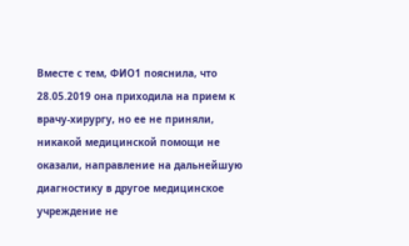Вместе с тем, ФИО1 пояснила, что 28.05.2019 она приходила на прием к врачу-хирургу, но ее не приняли, никакой медицинской помощи не оказали, направление на дальнейшую диагностику в другое медицинское учреждение не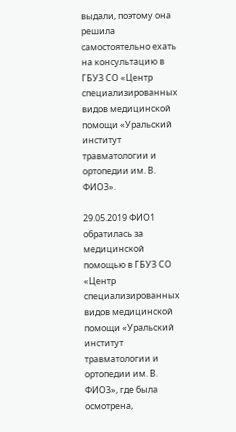выдали, поэтому она решила самостоятельно ехать на консультацию в ГБУЗ СО «Центр специализированных видов медицинской помощи «Уральский институт травматологии и ортопедии им. В. ФИО3».

29.05.2019 ФИО1 обратилась за медицинской помощью в ГБУЗ СО «Центр специализированных видов медицинской помощи «Уральский институт травматологии и ортопедии им. В. ФИО3», где была осмотрена,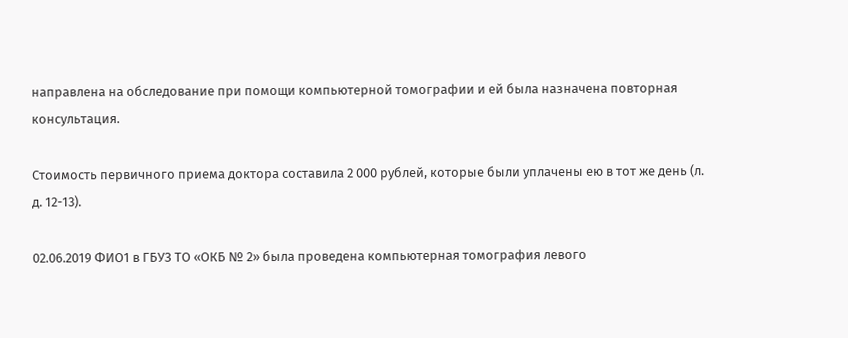направлена на обследование при помощи компьютерной томографии и ей была назначена повторная консультация.

Стоимость первичного приема доктора составила 2 000 рублей, которые были уплачены ею в тот же день (л. д. 12-13).

02.06.2019 ФИО1 в ГБУЗ ТО «ОКБ № 2» была проведена компьютерная томография левого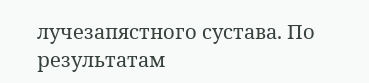лучезапястного сустава. По результатам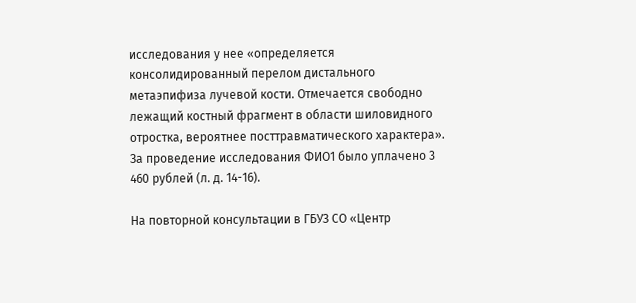исследования у нее «определяется консолидированный перелом дистального метаэпифиза лучевой кости. Отмечается свободно лежащий костный фрагмент в области шиловидного отростка, вероятнее посттравматического характера». За проведение исследования ФИО1 было уплачено 3 460 рублей (л. д. 14-16).

На повторной консультации в ГБУЗ СО «Центр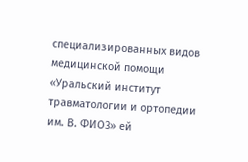специализированных видов медицинской помощи «Уральский институт травматологии и ортопедии им. В. ФИО3» ей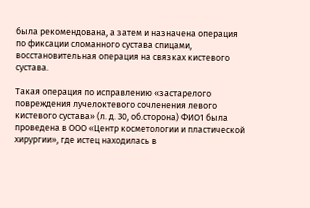была рекомендована, а затем и назначена операция по фиксации сломанного сустава спицами, восстановительная операция на связках кистевого сустава.

Такая операция по исправлению «застарелого повреждения лучелоктевого сочленения левого кистевого сустава» (л. д. 30, об.сторона) ФИО1 была проведена в ООО «Центр косметологии и пластической хирургии», где истец находилась в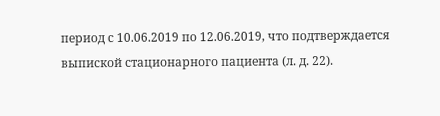период с 10.06.2019 по 12.06.2019, что подтверждается выпиской стационарного пациента (л. д. 22).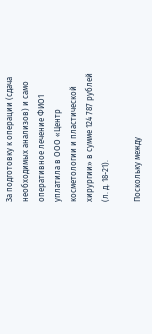За подготовку к операции (сдача необходимых анализов) и само оперативное лечение ФИО1 уплатила в ООО «Центр косметологии и пластической хирургии» в сумме 124 787 рублей (л. д. 18-21).

Поскольку между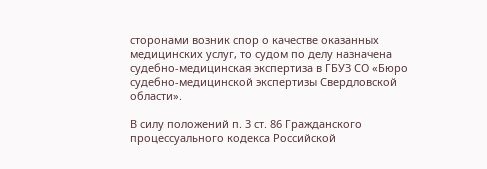сторонами возник спор о качестве оказанных медицинских услуг, то судом по делу назначена судебно-медицинская экспертиза в ГБУЗ СО «Бюро судебно-медицинской экспертизы Свердловской области».

В силу положений п. 3 ст. 86 Гражданского процессуального кодекса Российской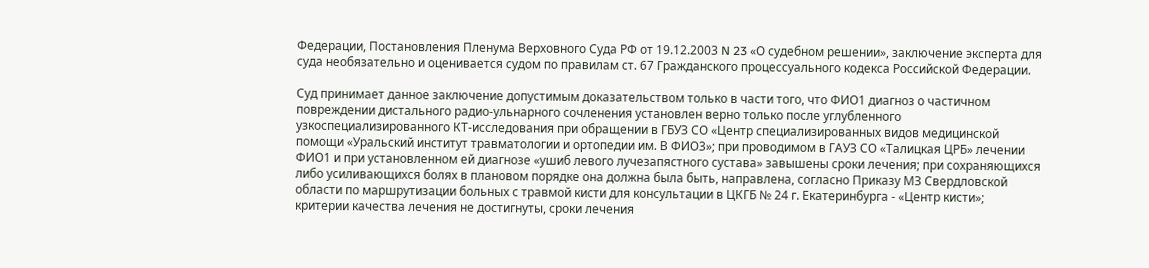Федерации, Постановления Пленума Верховного Суда РФ от 19.12.2003 N 23 «О судебном решении», заключение эксперта для суда необязательно и оценивается судом по правилам ст. 67 Гражданского процессуального кодекса Российской Федерации.

Суд принимает данное заключение допустимым доказательством только в части того, что ФИО1 диагноз о частичном повреждении дистального радио-ульнарного сочленения установлен верно только после углубленного узкоспециализированного КТ-исследования при обращении в ГБУЗ СО «Центр специализированных видов медицинской помощи «Уральский институт травматологии и ортопедии им. В ФИО3»; при проводимом в ГАУЗ СО «Талицкая ЦРБ» лечении ФИО1 и при установленном ей диагнозе «ушиб левого лучезапястного сустава» завышены сроки лечения; при сохраняющихся либо усиливающихся болях в плановом порядке она должна была быть, направлена, согласно Приказу МЗ Свердловской области по маршрутизации больных с травмой кисти для консультации в ЦКГБ № 24 г. Екатеринбурга - «Центр кисти»; критерии качества лечения не достигнуты, сроки лечения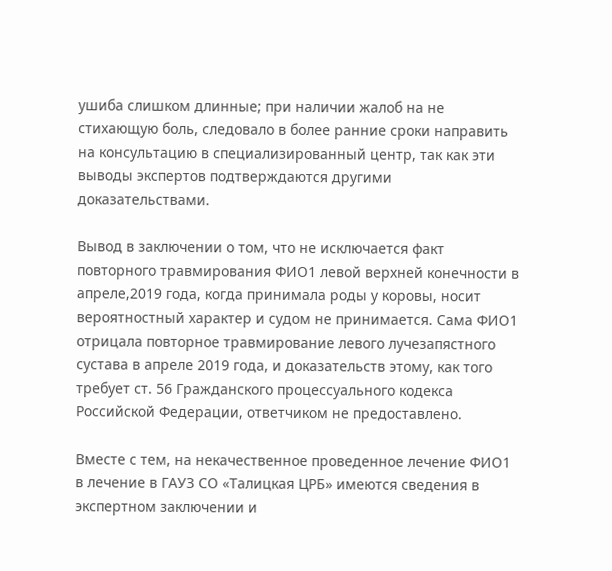ушиба слишком длинные; при наличии жалоб на не стихающую боль, следовало в более ранние сроки направить на консультацию в специализированный центр, так как эти выводы экспертов подтверждаются другими доказательствами.

Вывод в заключении о том, что не исключается факт повторного травмирования ФИО1 левой верхней конечности в апреле,2019 года, когда принимала роды у коровы, носит вероятностный характер и судом не принимается. Сама ФИО1 отрицала повторное травмирование левого лучезапястного сустава в апреле 2019 года, и доказательств этому, как того требует ст. 56 Гражданского процессуального кодекса Российской Федерации, ответчиком не предоставлено.

Вместе с тем, на некачественное проведенное лечение ФИО1 в лечение в ГАУЗ СО «Талицкая ЦРБ» имеются сведения в экспертном заключении и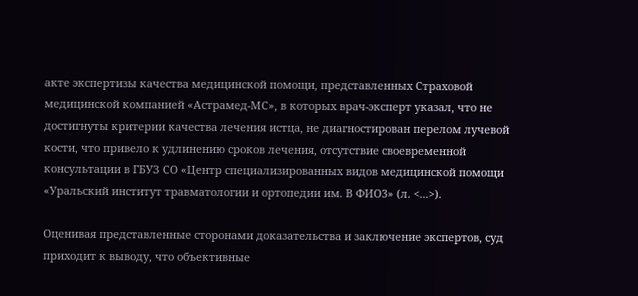акте экспертизы качества медицинской помощи, представленных Страховой медицинской компанией «Астрамед-МС», в которых врач-эксперт указал, что не достигнуты критерии качества лечения истца, не диагностирован перелом лучевой кости, что привело к удлинению сроков лечения, отсутствие своевременной консультации в ГБУЗ СО «Центр специализированных видов медицинской помощи «Уральский институт травматологии и ортопедии им. В ФИО3» (л. <...>).

Оценивая представленные сторонами доказательства и заключение экспертов, суд приходит к выводу, что объективные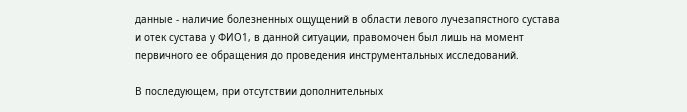данные - наличие болезненных ощущений в области левого лучезапястного сустава и отек сустава у ФИО1, в данной ситуации, правомочен был лишь на момент первичного ее обращения до проведения инструментальных исследований.

В последующем, при отсутствии дополнительных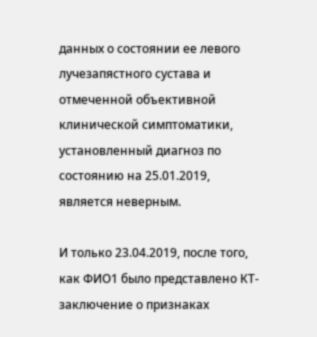данных о состоянии ее левого лучезапястного сустава и отмеченной объективной клинической симптоматики, установленный диагноз по состоянию на 25.01.2019, является неверным.

И только 23.04.2019, после того, как ФИО1 было представлено КТ-заключение о признаках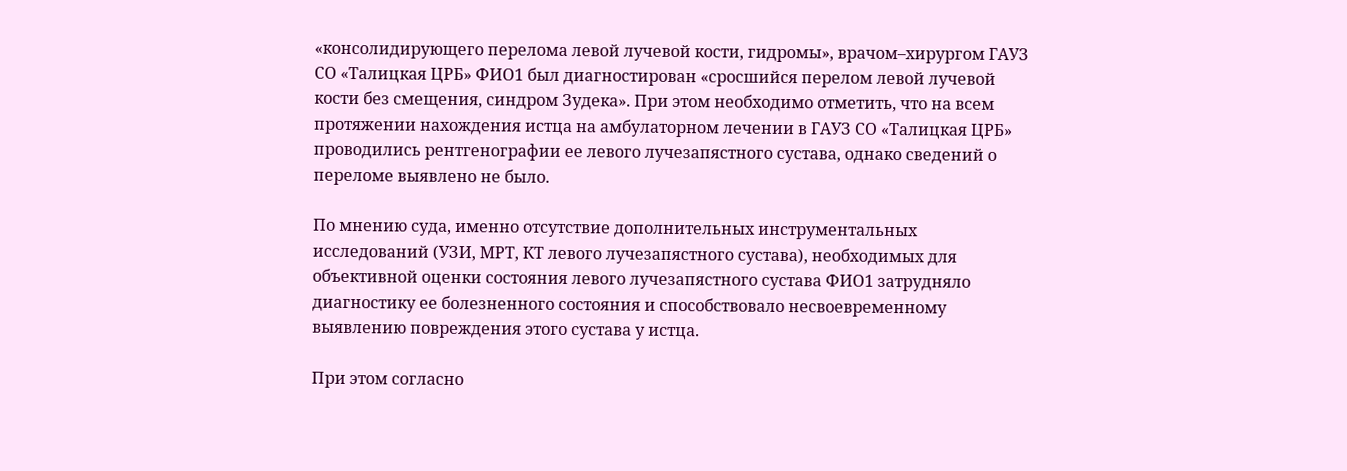«консолидирующего перелома левой лучевой кости, гидромы», врачом–хирургом ГАУЗ СО «Талицкая ЦРБ» ФИО1 был диагностирован «сросшийся перелом левой лучевой кости без смещения, синдром Зудека». При этом необходимо отметить, что на всем протяжении нахождения истца на амбулаторном лечении в ГАУЗ СО «Талицкая ЦРБ» проводились рентгенографии ее левого лучезапястного сустава, однако сведений о переломе выявлено не было.

По мнению суда, именно отсутствие дополнительных инструментальных исследований (УЗИ, МРТ, КТ левого лучезапястного сустава), необходимых для объективной оценки состояния левого лучезапястного сустава ФИО1 затрудняло диагностику ее болезненного состояния и способствовало несвоевременному выявлению повреждения этого сустава у истца.

При этом согласно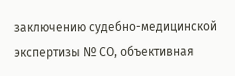заключению судебно-медицинской экспертизы № СО, объективная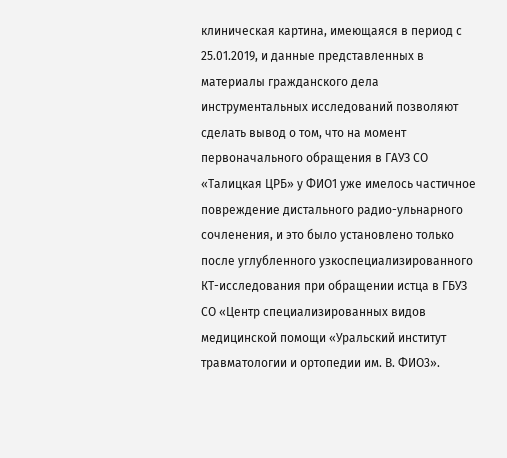клиническая картина, имеющаяся в период с 25.01.2019, и данные представленных в материалы гражданского дела инструментальных исследований позволяют сделать вывод о том, что на момент первоначального обращения в ГАУЗ СО «Талицкая ЦРБ» у ФИО1 уже имелось частичное повреждение дистального радио-ульнарного сочленения, и это было установлено только после углубленного узкоспециализированного КТ-исследования при обращении истца в ГБУЗ СО «Центр специализированных видов медицинской помощи «Уральский институт травматологии и ортопедии им. В. ФИО3».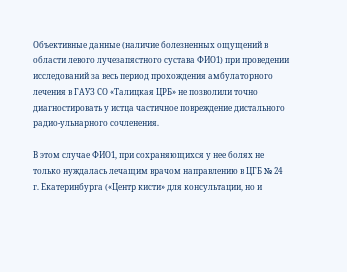Объективные данные (наличие болезненных ощущений в области левого лучезапястного сустава ФИО1) при проведении исследований за весь период прохождения амбулаторного лечения в ГАУЗ СО «Талицкая ЦРБ» не позволили точно диагностировать у истца частичное повреждение дистального радио-ульнарного сочленения.

В этом случае ФИО1, при сохраняющихся у нее болях не только нуждалась лечащим врачом направлению в ЦГБ № 24 г. Екатеринбурга («Центр кисти» для консультации, но и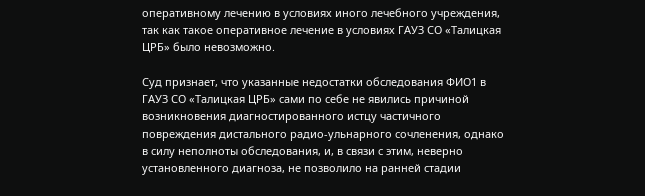оперативному лечению в условиях иного лечебного учреждения, так как такое оперативное лечение в условиях ГАУЗ СО «Талицкая ЦРБ» было невозможно.

Суд признает, что указанные недостатки обследования ФИО1 в ГАУЗ СО «Талицкая ЦРБ» сами по себе не явились причиной возникновения диагностированного истцу частичного повреждения дистального радио-ульнарного сочленения, однако в силу неполноты обследования, и, в связи с этим, неверно установленного диагноза, не позволило на ранней стадии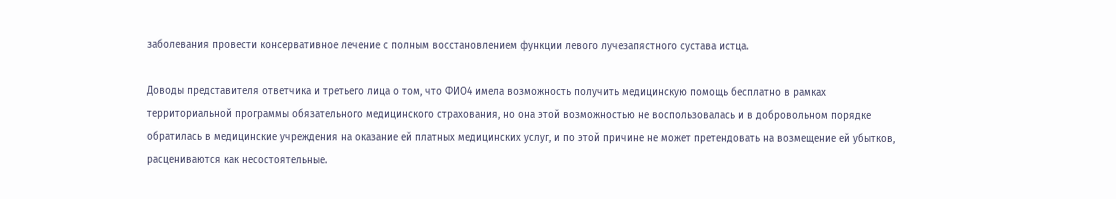заболевания провести консервативное лечение с полным восстановлением функции левого лучезапястного сустава истца.

Доводы представителя ответчика и третьего лица о том, что ФИО4 имела возможность получить медицинскую помощь бесплатно в рамках территориальной программы обязательного медицинского страхования, но она этой возможностью не воспользовалась и в добровольном порядке обратилась в медицинские учреждения на оказание ей платных медицинских услуг, и по этой причине не может претендовать на возмещение ей убытков, расцениваются как несостоятельные.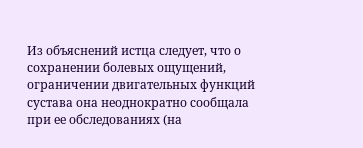Из объяснений истца следует, что о сохранении болевых ощущений, ограничении двигательных функций сустава она неоднократно сообщала при ее обследованиях (на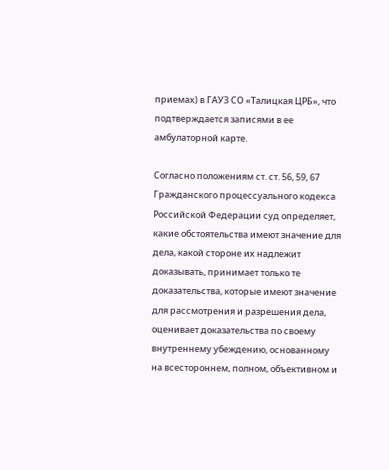приемах) в ГАУЗ СО «Талицкая ЦРБ», что подтверждается записями в ее амбулаторной карте.

Согласно положениям ст. ст. 56, 59, 67 Гражданского процессуального кодекса Российской Федерации суд определяет, какие обстоятельства имеют значение для дела, какой стороне их надлежит доказывать, принимает только те доказательства, которые имеют значение для рассмотрения и разрешения дела, оценивает доказательства по своему внутреннему убеждению, основанному на всестороннем, полном, объективном и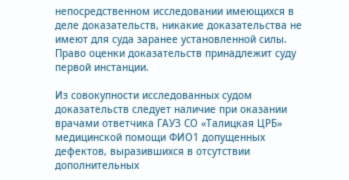непосредственном исследовании имеющихся в деле доказательств, никакие доказательства не имеют для суда заранее установленной силы. Право оценки доказательств принадлежит суду первой инстанции.

Из совокупности исследованных судом доказательств следует наличие при оказании врачами ответчика ГАУЗ СО «Талицкая ЦРБ» медицинской помощи ФИО1 допущенных дефектов, выразившихся в отсутствии дополнительных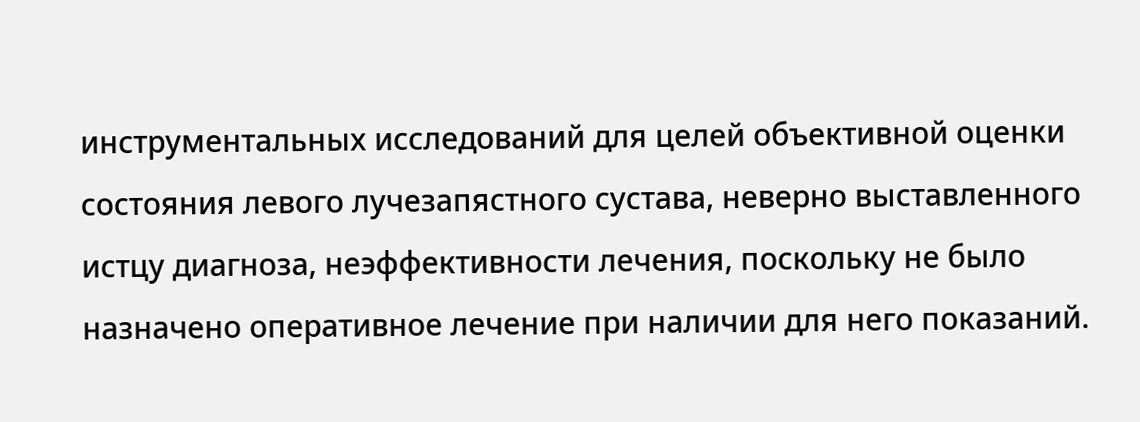инструментальных исследований для целей объективной оценки состояния левого лучезапястного сустава, неверно выставленного истцу диагноза, неэффективности лечения, поскольку не было назначено оперативное лечение при наличии для него показаний.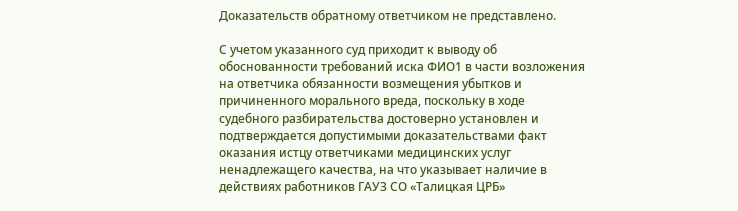Доказательств обратному ответчиком не представлено.

С учетом указанного суд приходит к выводу об обоснованности требований иска ФИО1 в части возложения на ответчика обязанности возмещения убытков и причиненного морального вреда, поскольку в ходе судебного разбирательства достоверно установлен и подтверждается допустимыми доказательствами факт оказания истцу ответчиками медицинских услуг ненадлежащего качества, на что указывает наличие в действиях работников ГАУЗ СО «Талицкая ЦРБ»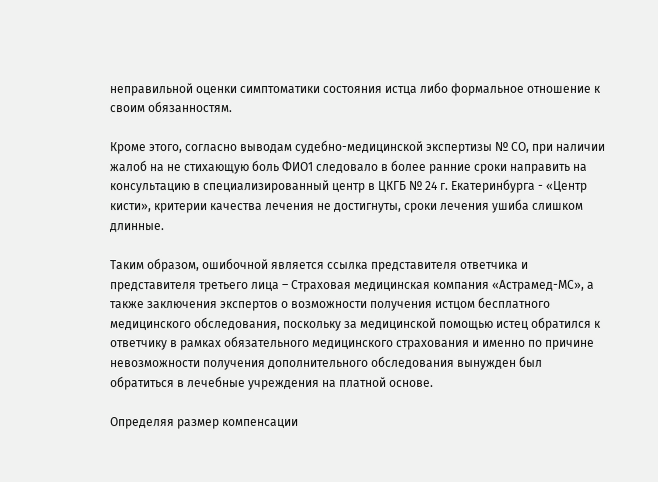неправильной оценки симптоматики состояния истца либо формальное отношение к своим обязанностям.

Кроме этого, согласно выводам судебно-медицинской экспертизы № СО, при наличии жалоб на не стихающую боль ФИО1 следовало в более ранние сроки направить на консультацию в специализированный центр в ЦКГБ № 24 г. Екатеринбурга - «Центр кисти», критерии качества лечения не достигнуты, сроки лечения ушиба слишком длинные.

Таким образом, ошибочной является ссылка представителя ответчика и представителя третьего лица – Страховая медицинская компания «Астрамед-МС», а также заключения экспертов о возможности получения истцом бесплатного медицинского обследования, поскольку за медицинской помощью истец обратился к ответчику в рамках обязательного медицинского страхования и именно по причине невозможности получения дополнительного обследования вынужден был обратиться в лечебные учреждения на платной основе.

Определяя размер компенсации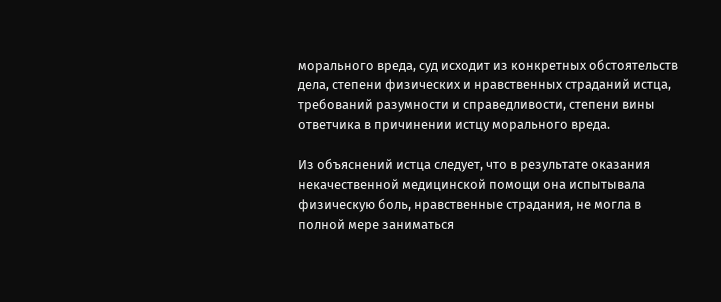морального вреда, суд исходит из конкретных обстоятельств дела, степени физических и нравственных страданий истца, требований разумности и справедливости, степени вины ответчика в причинении истцу морального вреда.

Из объяснений истца следует, что в результате оказания некачественной медицинской помощи она испытывала физическую боль, нравственные страдания, не могла в полной мере заниматься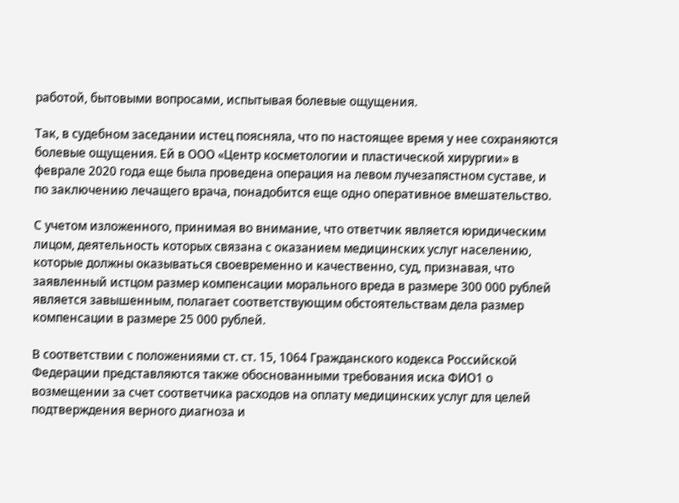работой, бытовыми вопросами, испытывая болевые ощущения.

Так, в судебном заседании истец поясняла, что по настоящее время у нее сохраняются болевые ощущения. Ей в ООО «Центр косметологии и пластической хирургии» в феврале 2020 года еще была проведена операция на левом лучезапястном суставе, и по заключению лечащего врача, понадобится еще одно оперативное вмешательство.

С учетом изложенного, принимая во внимание, что ответчик является юридическим лицом, деятельность которых связана с оказанием медицинских услуг населению, которые должны оказываться своевременно и качественно, суд, признавая, что заявленный истцом размер компенсации морального вреда в размере 300 000 рублей является завышенным, полагает соответствующим обстоятельствам дела размер компенсации в размере 25 000 рублей.

В соответствии с положениями ст. ст. 15, 1064 Гражданского кодекса Российской Федерации представляются также обоснованными требования иска ФИО1 о возмещении за счет соответчика расходов на оплату медицинских услуг для целей подтверждения верного диагноза и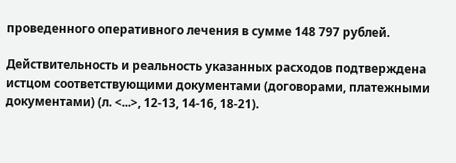проведенного оперативного лечения в сумме 148 797 рублей.

Действительность и реальность указанных расходов подтверждена истцом соответствующими документами (договорами, платежными документами) (л. <...>, 12-13, 14-16, 18-21).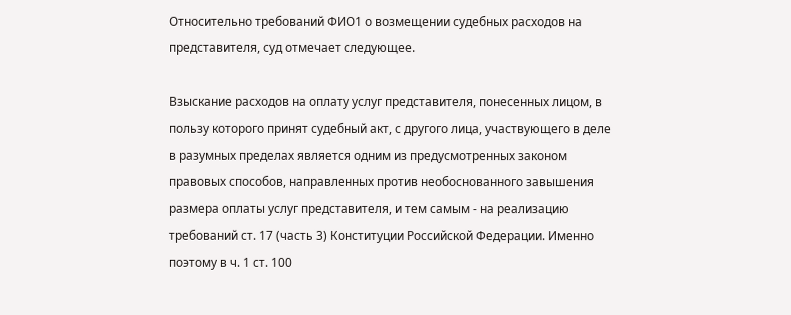Относительно требований ФИО1 о возмещении судебных расходов на представителя, суд отмечает следующее.

Взыскание расходов на оплату услуг представителя, понесенных лицом, в пользу которого принят судебный акт, с другого лица, участвующего в деле в разумных пределах является одним из предусмотренных законом правовых способов, направленных против необоснованного завышения размера оплаты услуг представителя, и тем самым - на реализацию требований ст. 17 (часть 3) Конституции Российской Федерации. Именно поэтому в ч. 1 ст. 100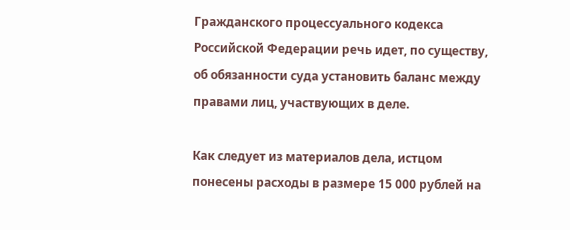Гражданского процессуального кодекса Российской Федерации речь идет, по существу, об обязанности суда установить баланс между правами лиц, участвующих в деле.

Как следует из материалов дела, истцом понесены расходы в размере 15 000 рублей на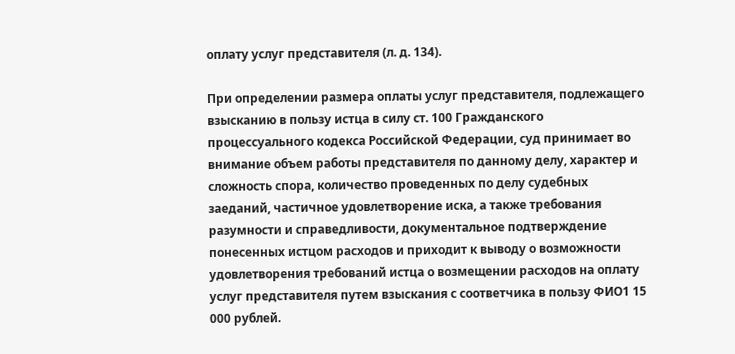оплату услуг представителя (л. д. 134).

При определении размера оплаты услуг представителя, подлежащего взысканию в пользу истца в силу ст. 100 Гражданского процессуального кодекса Российской Федерации, суд принимает во внимание объем работы представителя по данному делу, характер и сложность спора, количество проведенных по делу судебных заеданий, частичное удовлетворение иска, а также требования разумности и справедливости, документальное подтверждение понесенных истцом расходов и приходит к выводу о возможности удовлетворения требований истца о возмещении расходов на оплату услуг представителя путем взыскания с соответчика в пользу ФИО1 15 000 рублей.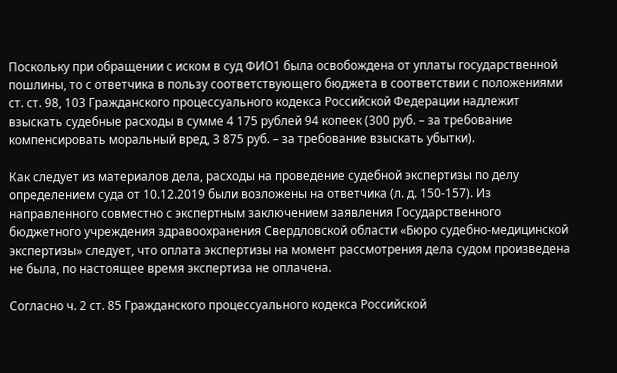Поскольку при обращении с иском в суд ФИО1 была освобождена от уплаты государственной пошлины, то с ответчика в пользу соответствующего бюджета в соответствии с положениями ст. ст. 98, 103 Гражданского процессуального кодекса Российской Федерации надлежит взыскать судебные расходы в сумме 4 175 рублей 94 копеек (300 руб. – за требование компенсировать моральный вред, 3 875 руб. – за требование взыскать убытки).

Как следует из материалов дела, расходы на проведение судебной экспертизы по делу определением суда от 10.12.2019 были возложены на ответчика (л. д. 150-157). Из направленного совместно с экспертным заключением заявления Государственного бюджетного учреждения здравоохранения Свердловской области «Бюро судебно-медицинской экспертизы» следует, что оплата экспертизы на момент рассмотрения дела судом произведена не была, по настоящее время экспертиза не оплачена.

Согласно ч. 2 ст. 85 Гражданского процессуального кодекса Российской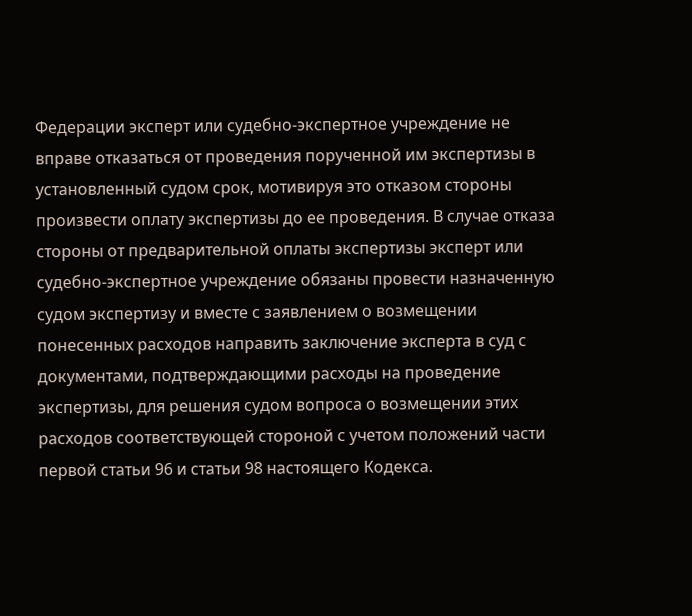Федерации эксперт или судебно-экспертное учреждение не вправе отказаться от проведения порученной им экспертизы в установленный судом срок, мотивируя это отказом стороны произвести оплату экспертизы до ее проведения. В случае отказа стороны от предварительной оплаты экспертизы эксперт или судебно-экспертное учреждение обязаны провести назначенную судом экспертизу и вместе с заявлением о возмещении понесенных расходов направить заключение эксперта в суд с документами, подтверждающими расходы на проведение экспертизы, для решения судом вопроса о возмещении этих расходов соответствующей стороной с учетом положений части первой статьи 96 и статьи 98 настоящего Кодекса.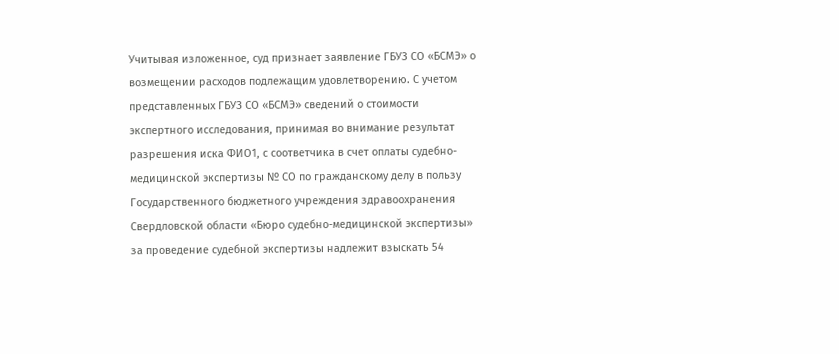Учитывая изложенное, суд признает заявление ГБУЗ СО «БСМЭ» о возмещении расходов подлежащим удовлетворению. С учетом представленных ГБУЗ СО «БСМЭ» сведений о стоимости экспертного исследования, принимая во внимание результат разрешения иска ФИО1, с соответчика в счет оплаты судебно-медицинской экспертизы № СО по гражданскому делу в пользу Государственного бюджетного учреждения здравоохранения Свердловской области «Бюро судебно-медицинской экспертизы» за проведение судебной экспертизы надлежит взыскать 54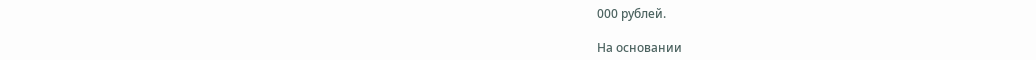000 рублей.

На основании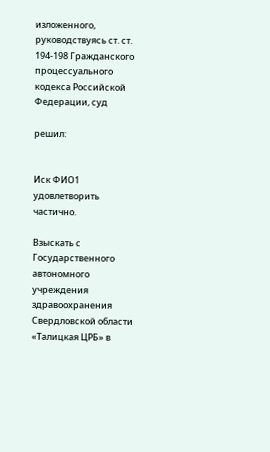изложенного, руководствуясь ст. ст. 194-198 Гражданского процессуального кодекса Российской Федерации, суд

решил:


Иск ФИО1 удовлетворить частично.

Взыскать с Государственного автономного учреждения здравоохранения Свердловской области «Талицкая ЦРБ» в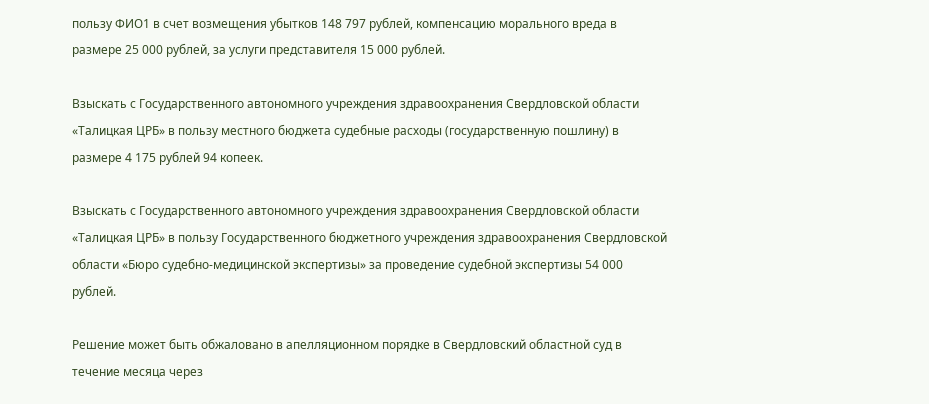пользу ФИО1 в счет возмещения убытков 148 797 рублей, компенсацию морального вреда в размере 25 000 рублей, за услуги представителя 15 000 рублей.

Взыскать с Государственного автономного учреждения здравоохранения Свердловской области «Талицкая ЦРБ» в пользу местного бюджета судебные расходы (государственную пошлину) в размере 4 175 рублей 94 копеек.

Взыскать с Государственного автономного учреждения здравоохранения Свердловской области «Талицкая ЦРБ» в пользу Государственного бюджетного учреждения здравоохранения Свердловской области «Бюро судебно-медицинской экспертизы» за проведение судебной экспертизы 54 000 рублей.

Решение может быть обжаловано в апелляционном порядке в Свердловский областной суд в течение месяца через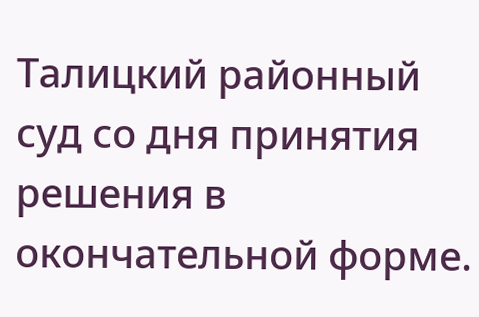Талицкий районный суд со дня принятия решения в окончательной форме.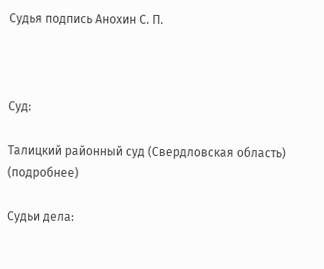Судья подпись Анохин С. П.



Суд:

Талицкий районный суд (Свердловская область) (подробнее)

Судьи дела: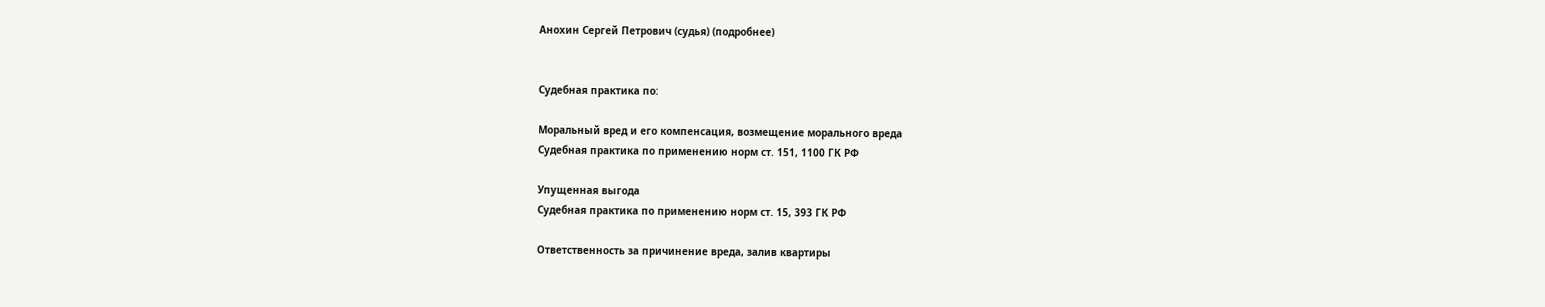Анохин Сергей Петрович (судья) (подробнее)


Судебная практика по:

Моральный вред и его компенсация, возмещение морального вреда
Судебная практика по применению норм ст. 151, 1100 ГК РФ

Упущенная выгода
Судебная практика по применению норм ст. 15, 393 ГК РФ

Ответственность за причинение вреда, залив квартиры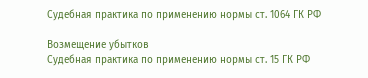Судебная практика по применению нормы ст. 1064 ГК РФ

Возмещение убытков
Судебная практика по применению нормы ст. 15 ГК РФ